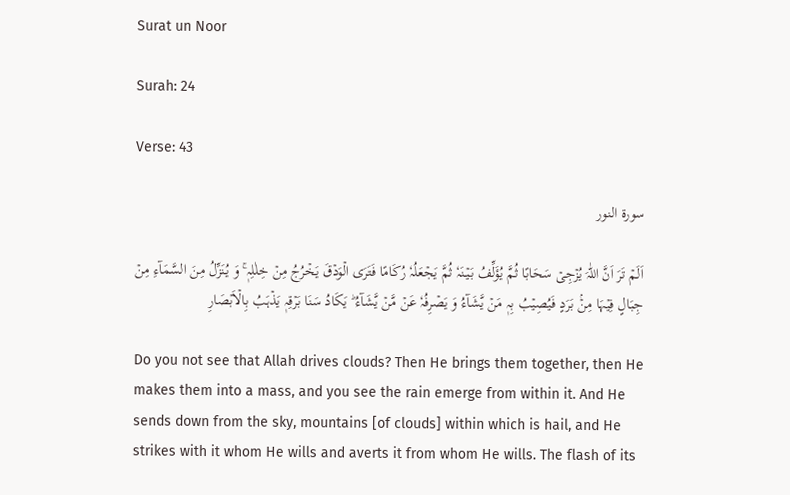Surat un Noor

Surah: 24

Verse: 43

سورة النور

اَلَمۡ تَرَ اَنَّ اللّٰہَ یُزۡجِیۡ سَحَابًا ثُمَّ یُؤَلِّفُ بَیۡنَہٗ ثُمَّ یَجۡعَلُہٗ رُکَامًا فَتَرَی الۡوَدۡقَ یَخۡرُجُ مِنۡ خِلٰلِہٖ ۚ وَ یُنَزِّلُ مِنَ السَّمَآءِ مِنۡ جِبَالٍ فِیۡہَا مِنۡۢ بَرَدٍ فَیُصِیۡبُ بِہٖ مَنۡ یَّشَآءُ وَ یَصۡرِفُہٗ عَنۡ مَّنۡ یَّشَآءُ ؕ یَکَادُ سَنَا بَرۡقِہٖ یَذۡہَبُ بِالۡاَبۡصَارِ

Do you not see that Allah drives clouds? Then He brings them together, then He makes them into a mass, and you see the rain emerge from within it. And He sends down from the sky, mountains [of clouds] within which is hail, and He strikes with it whom He wills and averts it from whom He wills. The flash of its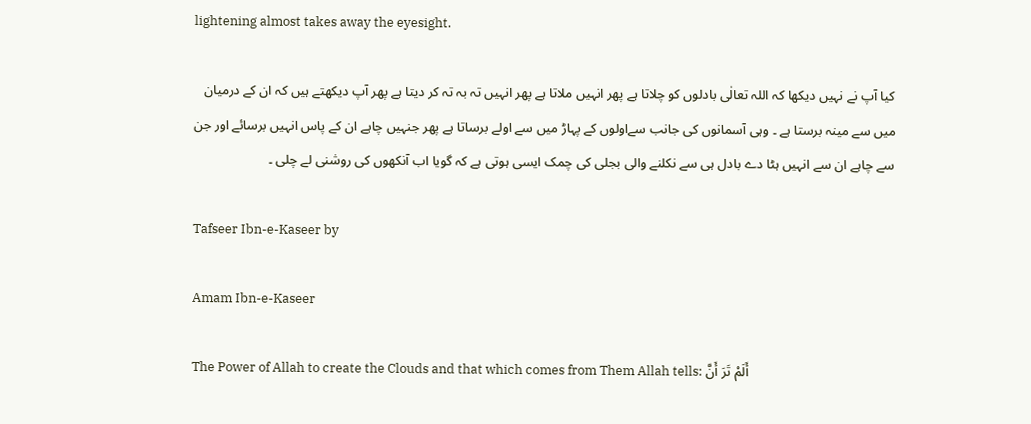lightening almost takes away the eyesight.

کیا آپ نے نہیں دیکھا کہ اللہ تعالٰی بادلوں کو چلاتا ہے پھر انہیں ملاتا ہے پھر انہیں تہ بہ تہ کر دیتا ہے پھر آپ دیکھتے ہیں کہ ان کے درمیان میں سے مینہ برستا ہے ۔ وہی آسمانوں کی جانب سےاولوں کے پہاڑ میں سے اولے برساتا ہے پھر جنہیں چاہے ان کے پاس انہیں برسائے اور جن سے چاہے ان سے انہیں ہٹا دے بادل ہی سے نکلنے والی بجلی کی چمک ایسی ہوتی ہے کہ گویا اب آنکھوں کی روشنی لے چلی ۔

Tafseer Ibn-e-Kaseer by

Amam Ibn-e-Kaseer

The Power of Allah to create the Clouds and that which comes from Them Allah tells: أَلَمْ تَرَ أَنَّ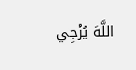اللَّهَ يُزْجِي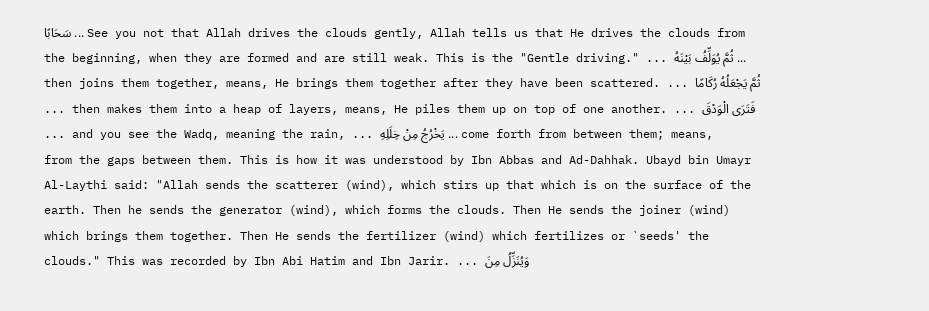سَحَابًا ... See you not that Allah drives the clouds gently, Allah tells us that He drives the clouds from the beginning, when they are formed and are still weak. This is the "Gentle driving." ... ثُمَّ يُوَلِّفُ بَيْنَهُ ... then joins them together, means, He brings them together after they have been scattered. ... ثُمَّ يَجْعَلُهُ رُكَامًا ... then makes them into a heap of layers, means, He piles them up on top of one another. ... فَتَرَى الْوَدْقَ ... and you see the Wadq, meaning the rain, ... يَخْرُجُ مِنْ خِلَلِهِ ... come forth from between them; means, from the gaps between them. This is how it was understood by Ibn Abbas and Ad-Dahhak. Ubayd bin Umayr Al-Laythi said: "Allah sends the scatterer (wind), which stirs up that which is on the surface of the earth. Then he sends the generator (wind), which forms the clouds. Then He sends the joiner (wind) which brings them together. Then He sends the fertilizer (wind) which fertilizes or `seeds' the clouds." This was recorded by Ibn Abi Hatim and Ibn Jarir. ... وَيُنَزِّلُ مِنَ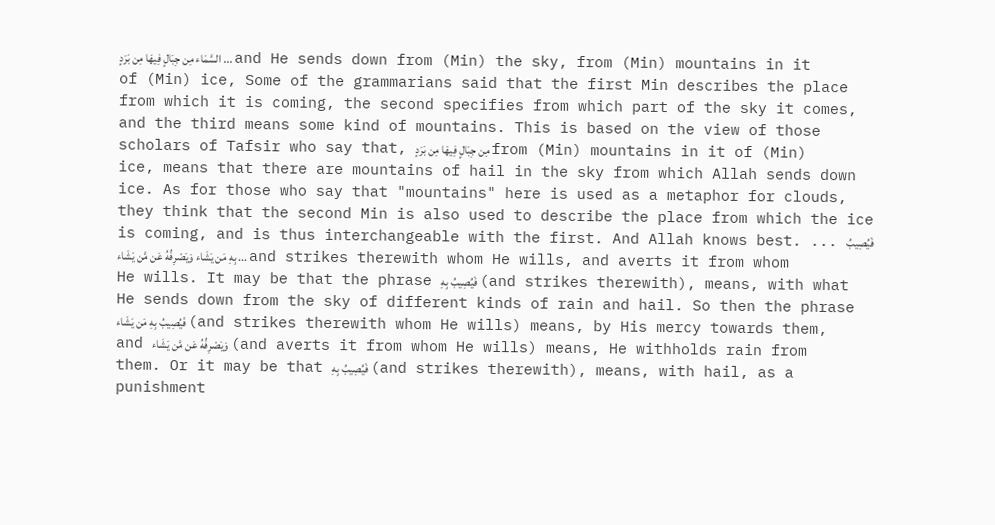السَّمَاء مِن جِبَالٍ فِيهَا مِن بَرَدٍ ... and He sends down from (Min) the sky, from (Min) mountains in it of (Min) ice, Some of the grammarians said that the first Min describes the place from which it is coming, the second specifies from which part of the sky it comes, and the third means some kind of mountains. This is based on the view of those scholars of Tafsir who say that, مِن جِبَالٍ فِيهَا مِن بَرَدٍ from (Min) mountains in it of (Min) ice, means that there are mountains of hail in the sky from which Allah sends down ice. As for those who say that "mountains" here is used as a metaphor for clouds, they think that the second Min is also used to describe the place from which the ice is coming, and is thus interchangeable with the first. And Allah knows best. ... فَيُصِيبُ بِهِ مَن يَشَاء وَيَصْرِفُهُ عَن مَّن يَشَاء ... and strikes therewith whom He wills, and averts it from whom He wills. It may be that the phrase فَيُصِيبُ بِهِ (and strikes therewith), means, with what He sends down from the sky of different kinds of rain and hail. So then the phrase فَيُصِيبُ بِهِ مَن يَشَاء (and strikes therewith whom He wills) means, by His mercy towards them, and وَيَصْرِفُهُ عَن مَّن يَشَاء (and averts it from whom He wills) means, He withholds rain from them. Or it may be that فَيُصِيبُ بِهِ (and strikes therewith), means, with hail, as a punishment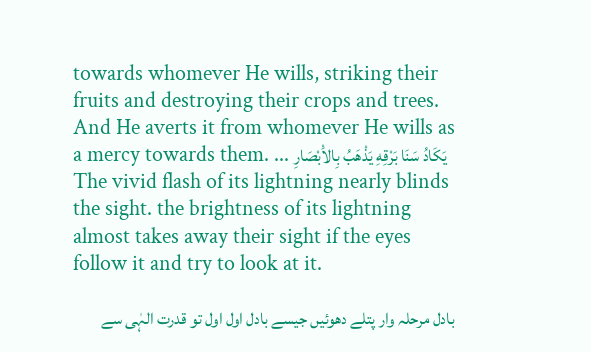towards whomever He wills, striking their fruits and destroying their crops and trees. And He averts it from whomever He wills as a mercy towards them. ... يَكَادُ سَنَا بَرْقِهِ يَذْهَبُ بِالاَْبْصَارِ The vivid flash of its lightning nearly blinds the sight. the brightness of its lightning almost takes away their sight if the eyes follow it and try to look at it.

بادل مرحلہ وار پتلے دھوئیں جیسے بادل اول اول تو قدرت الہٰی سے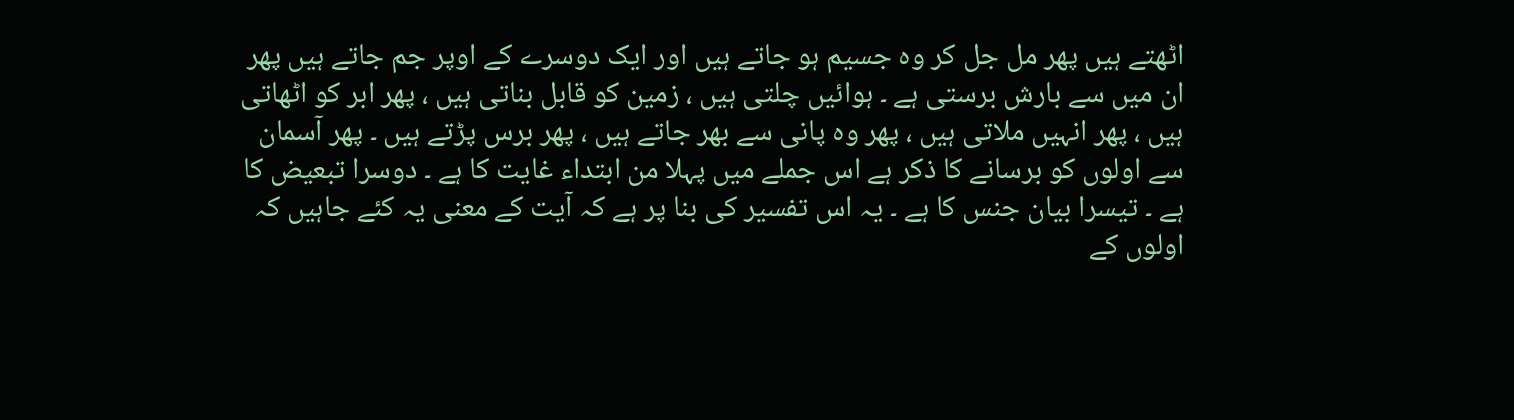اٹھتے ہیں پھر مل جل کر وہ جسیم ہو جاتے ہیں اور ایک دوسرے کے اوپر جم جاتے ہیں پھر ان میں سے بارش برستی ہے ۔ ہوائیں چلتی ہیں ، زمین کو قابل بناتی ہیں ، پھر ابر کو اٹھاتی ہیں ، پھر انہیں ملاتی ہیں ، پھر وہ پانی سے بھر جاتے ہیں ، پھر برس پڑتے ہیں ۔ پھر آسمان سے اولوں کو برسانے کا ذکر ہے اس جملے میں پہلا من ابتداء غایت کا ہے ۔ دوسرا تبعیض کا ہے ۔ تیسرا بیان جنس کا ہے ۔ یہ اس تفسیر کی بنا پر ہے کہ آیت کے معنی یہ کئے جاہیں کہ اولوں کے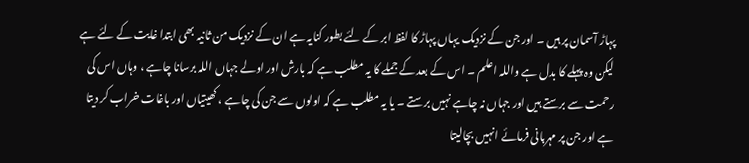پہاڑ آسمان پر ہیں ۔ اور جن کے نزدیک یہاں پہاڑ کا لفظ ابر کے لئے بطور کنایہ ہے ان کے نزدیک من ثانیہ بھی ابتدا غایت کے لئے ہے لیکن وہ پہلے کا بدل ہے واللہ اعلم ۔ اس کے بعد کے جملے کا یہ مطلب ہے کہ بارش اور اولے جہاں اللہ برسانا چاہے ، وہاں اس کی رحمت سے برستے ہیں اور جہاں نہ چاہے نہیں برستے ۔ یا یہ مطلب ہے کہ اولوں سے جن کی چاہے ، کھیتیاں اور باغات خراب کر دیتا ہے اور جن پر مہربانی فرمائے انہیں بچالیتا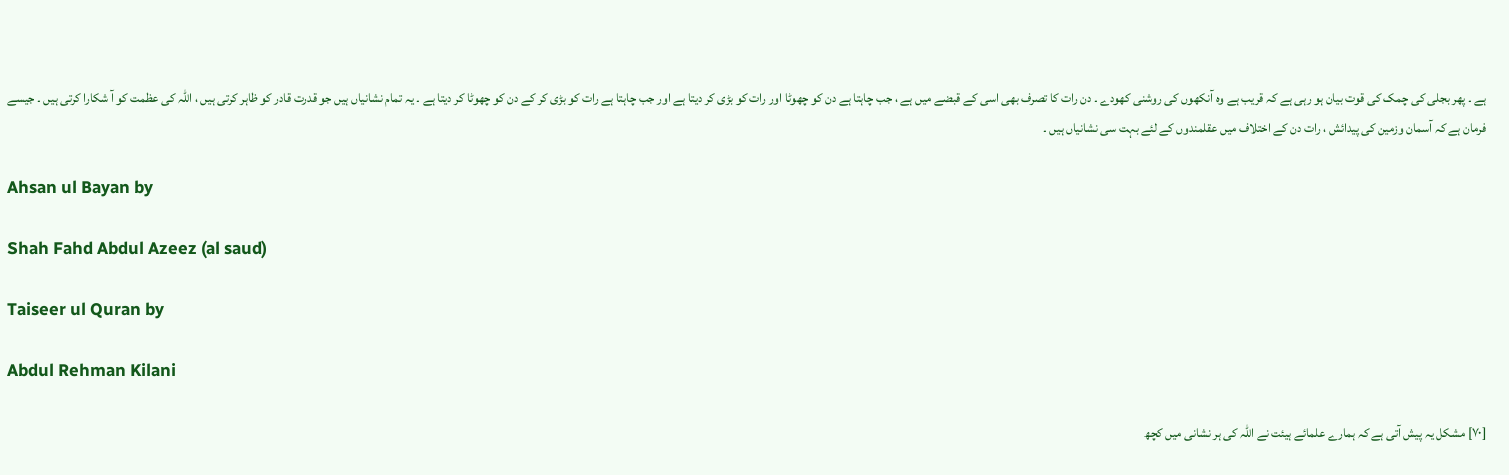ہے ۔ پھر بجلی کی چمک کی قوت بیان ہو رہی ہے کہ قریب ہے وہ آنکھوں کی روشنی کھودے ۔ دن رات کا تصرف بھی اسی کے قبضے میں ہے ، جب چاہتا ہے دن کو چھوٹا اور رات کو بڑی کر دیتا ہے اور جب چاہتا ہے رات کو بڑی کر کے دن کو چھوٹا کر دیتا ہے ۔ یہ تمام نشانیاں ہیں جو قدرت قادر کو ظاہر کرتی ہیں ، اللہ کی عظمت کو آ شکارا کرتی ہیں ۔ جیسے فرمان ہے کہ آسمان وزمین کی پیدائش ، رات دن کے اختلاف میں عقلمندوں کے لئے بہت سی نشانیاں ہیں ۔

Ahsan ul Bayan by

Shah Fahd Abdul Azeez (al saud)

Taiseer ul Quran by

Abdul Rehman Kilani

[٧٠] مشکل یہ پیش آتی ہے کہ ہمارے علمائے ہیئت نے اللہ کی ہر نشانی میں کچھ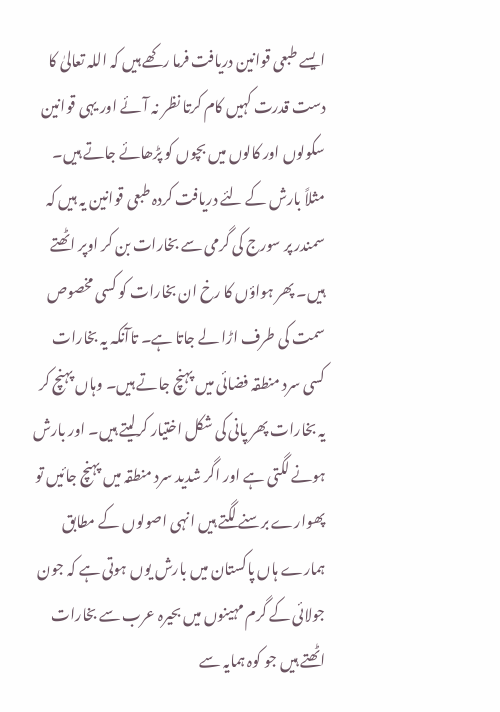ایسے طبعی قوانین دریافت فرما رکھے ہیں کہ اللہ تعالیٰ کا دست قدرت کہیں کام کرتا نظر نہ آئے اور یہی قوانین سکولوں اور کالوں میں بچوں کو پڑھائے جاتے ہیں۔ مثلاً بارش کے لئے دریافت کردہ طبعی قوانین یہ ہیں کہ سمندر پر سورج کی گرمی سے بخارات بن کر اوپر اٹھتے ہیں۔ پھر ہواؤں کا رخ ان بخارات کو کسی مخصوص سمت کی طرف اڑا لے جاتا ہے۔ تاآنکہ یہ بخارات کسی سرد منطقہ فضائی میں پہنچ جاتے ہیں۔ وہاں پہنچ کر یہ بخارات پھر پانی کی شکل اختیار کرلیتے ہیں۔ اور بارش ہونے لگتی ہے اور اگر شدید سرد منطقہ میں پہنچ جائیں تو پھوارے برسنے لگتے ہیں انہی اصولوں کے مطابق ہمارے ہاں پاکستان میں بارش یوں ہوتی ہے کہ جون جولائی کے گرم مہینوں میں بحیرہ عرب سے بخارات اٹھتے ہیں جو کوہ ہمایہ سے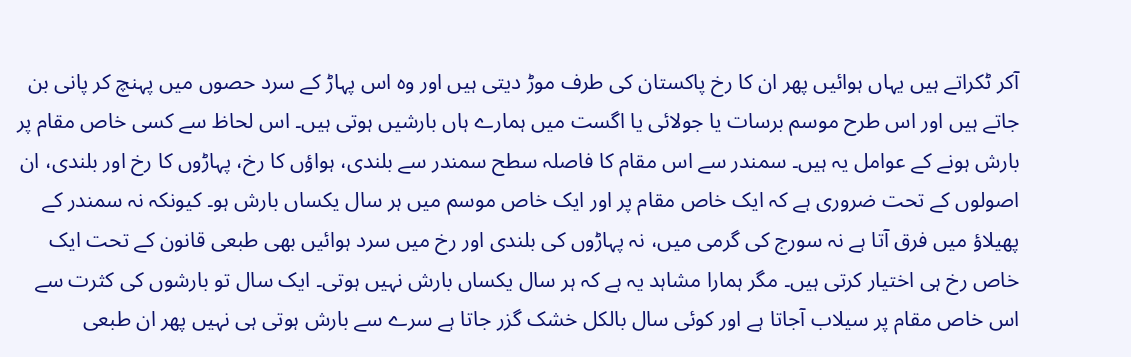آکر ٹکراتے ہیں یہاں ہوائیں پھر ان کا رخ پاکستان کی طرف موڑ دیتی ہیں اور وہ اس پہاڑ کے سرد حصوں میں پہنچ کر پانی بن جاتے ہیں اور اس طرح موسم برسات یا جولائی یا اگست میں ہمارے ہاں بارشیں ہوتی ہیں۔ اس لحاظ سے کسی خاص مقام پر بارش ہونے کے عوامل یہ ہیں۔ سمندر سے اس مقام کا فاصلہ سطح سمندر سے بلندی، ہواؤں کا رخ، پہاڑوں کا رخ اور بلندی، ان اصولوں کے تحت ضروری ہے کہ ایک خاص مقام پر اور ایک خاص موسم میں ہر سال یکساں بارش ہو۔ کیونکہ نہ سمندر کے پھیلاؤ میں فرق آتا ہے نہ سورج کی گرمی میں، نہ پہاڑوں کی بلندی اور رخ میں سرد ہوائیں بھی طبعی قانون کے تحت ایک خاص رخ ہی اختیار کرتی ہیں۔ مگر ہمارا مشاہد یہ ہے کہ ہر سال یکساں بارش نہیں ہوتی۔ ایک سال تو بارشوں کی کثرت سے اس خاص مقام پر سیلاب آجاتا ہے اور کوئی سال بالکل خشک گزر جاتا ہے سرے سے بارش ہوتی ہی نہیں پھر ان طبعی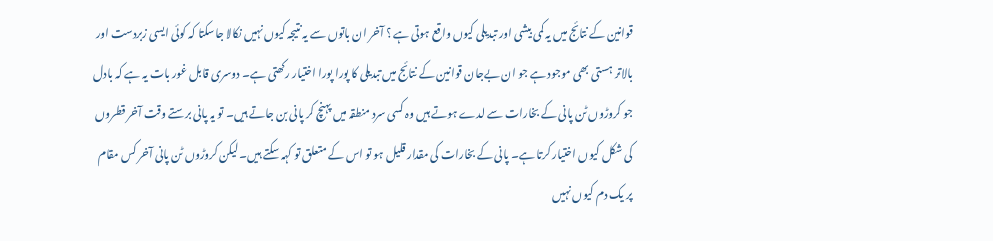قوانین کے نتائج میں یہ کمی بیشی اور تبدیلی کیوں واقع ہوتی ہے ؟ آخر ان باتوں سے یہ نتیجہ کیوں نہیں نکالا جاسکتا کہ کوئی ایسی زبردست اور بالاتر ہستی بھی موجود ہے جو ان بےجان قوانین کے نتائج میں تبدیلی کا پورا پورا اختیار رکھتی ہے۔ دوسری قابل غور بات یہ ہے کہ بادل جو کروڑوں ٹن پانی کے بخارات سے لدے ہوتے ہیں وہ کسی سرد منطقہ میں پہنچ کر پانی بن جاتے ہیں۔ تو یہ پانی برستے وقت آخر قطروں کی شکل کیوں اختیار کرتا ہے۔ پانی کے بخارات کی مقدار قلیل ہو تو اس کے متعلق تو کہہ سکتے ہیں۔ لیکن کروڑوں ٹن پانی آخر کس مقام پر یک دم کیوں نہیں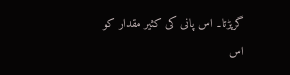گرپڑتا۔ اس پانی کی کثیر مقدار کو اس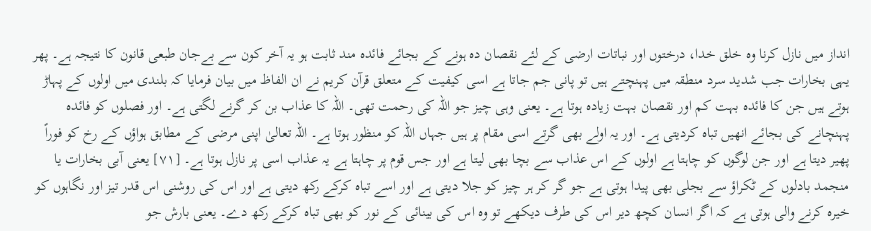انداز میں نازل کرنا وہ خلق خدا، درختوں اور نباتات ارضی کے لئے نقصان دہ ہونے کے بجائے فائدہ مند ثابت ہو یہ آخر کون سے بےجان طبعی قانون کا نتیجہ ہے۔ پھر یہی بخارات جب شدید سرد منطقہ میں پہنچتے ہیں تو پانی جم جاتا ہے اسی کیفیت کے متعلق قرآن کریم نے ان الفاظ میں بیان فرمایا کہ بلندی میں اولوں کے پہاڑ ہوتے ہیں جن کا فائدہ بہت کم اور نقصان بہت زیادہ ہوتا ہے۔ یعنی وہی چیز جو اللہ کی رحمت تھی۔ اللہ کا عذاب بن کر گرنے لگتی ہے۔ اور فصلوں کو فائدہ پہنچانے کی بجائے انھیں تباہ کردیتی ہے۔ اور یہ اولے بھی گرتے اسی مقام پر ہیں جہاں اللہ کو منظور ہوتا ہے۔ اللہ تعالیٰ اپنی مرضی کے مطابق ہواؤں کے رخ کو فوراً پھیر دیتا ہے اور جن لوگوں کو چاہتا ہے اولوں کے اس عذاب سے بچا بھی لیتا ہے اور جس قوم پر چاہتا ہے یہ عذاب اسی پر نازل ہوتا ہے۔ [٧١] یعنی آبی بخارات یا منجمد بادلوں کے ٹکراؤ سے بجلی بھی پیدا ہوتی ہے جو گر کر ہر چیز کو جلا دیتی ہے اور اسے تباہ کرکے رکھ دیتی ہے اور اس کی روشنی اس قدر تیز اور نگاہوں کو خیرہ کرنے والی ہوتی ہے کہ اگر انسان کچھ دیر اس کی طرف دیکھے تو وہ اس کی بینائی کے نور کو بھی تباہ کرکے رکھ دے۔ یعنی بارش جو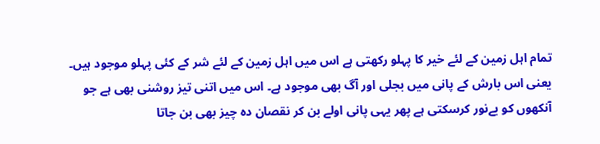تمام اہل زمین کے لئے خیر کا پہلو رکھتی ہے اس میں اہل زمین کے لئے شر کے کئی پہلو موجود ہیں۔ یعنی اس بارش کے پانی میں بجلی اور آگ بھی موجود ہے۔ اس میں اتنی تیز روشنی بھی ہے جو آنکھوں کو بےنور کرسکتی ہے پھر یہی پانی اولے بن کر نقصان دہ چیز بھی بن جاتا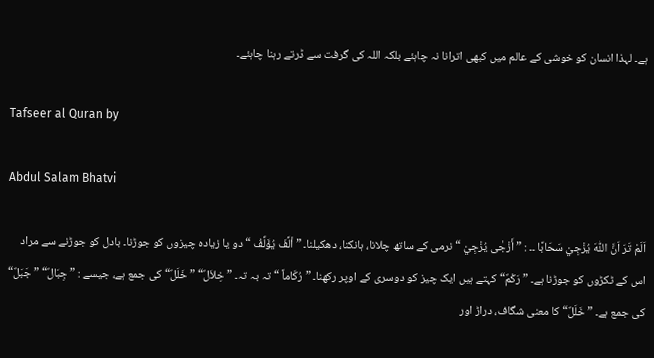ہے۔ لہذا انسان کو خوشی کے عالم میں کبھی اترانا نہ چاہئے بلکہ اللہ کی گرفت سے ڈرتے رہنا چاہئے۔

Tafseer al Quran by

Abdul Salam Bhatvi

اَلَمْ تَرَ اَنَّ اللّٰهَ يُزْجِيْ سَحَابًا ۔۔ : ” أَزْجٰی یُزْجِيْ “ نرمی کے ساتھ چلانا، ہانکنا، دھکیلنا۔ ” ألَّفَ یُؤَلِّفُ “ دو یا زیادہ چیزوں کو جوڑنا۔ بادل کو جوڑنے سے مراد اس کے ٹکڑوں کو جوڑنا ہے۔ ” رَکْمٌ“ کہتے ہیں ایک چیز کو دوسری کے اوپر رکھنا۔ ” رُکَاماً “ تہ بہ تہ۔ ” خِلاَلٌ“ ” خَلَلٌ“ کی جمع ہے، جیسے : ” جِبَالٌ“ ” جَبَلٌ“ کی جمع ہے۔ ” خَلَلٌ“ کا معنی شگاف، دراڑ اور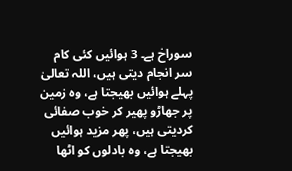سوراخ ہے۔ 3 ہوائیں کئی کام سر انجام دیتی ہیں، اللہ تعالیٰ پہلے ہوائیں بھیجتا ہے، وہ زمین پر جھاڑو پھیر کر خوب صفائی کردیتی ہیں، پھر مزید ہوائیں بھیجتا ہے، وہ بادلوں کو اٹھا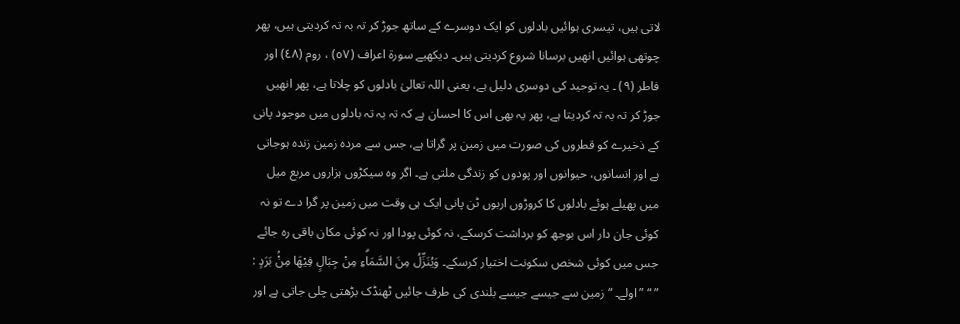لاتی ہیں، تیسری ہوائیں بادلوں کو ایک دوسرے کے ساتھ جوڑ کر تہ بہ تہ کردیتی ہیں، پھر چوتھی ہوائیں انھیں برسانا شروع کردیتی ہیں۔ دیکھیے سورة اعراف (٥٧) ، روم (٤٨) اور فاطر (٩) ۔ یہ توحید کی دوسری دلیل ہے، یعنی اللہ تعالیٰ بادلوں کو چلاتا ہے، پھر انھیں جوڑ کر تہ بہ تہ کردیتا ہے، پھر یہ بھی اس کا احسان ہے کہ تہ بہ تہ بادلوں میں موجود پانی کے ذخیرے کو قطروں کی صورت میں زمین پر گراتا ہے، جس سے مردہ زمین زندہ ہوجاتی ہے اور انسانوں، حیوانوں اور پودوں کو زندگی ملتی ہے۔ اگر وہ سیکڑوں ہزاروں مربع میل میں پھیلے ہوئے بادلوں کا کروڑوں اربوں ٹن پانی ایک ہی وقت میں زمین پر گرا دے تو نہ کوئی جان دار اس بوجھ کو برداشت کرسکے، نہ کوئی پودا اور نہ کوئی مکان باقی رہ جائے جس میں کوئی شخص سکونت اختیار کرسکے۔ وَيُنَزِّلُ مِنَ السَّمَاۗءِ مِنْ جِبَالٍ فِيْهَا مِنْۢ بَرَدٍ : ” “ ” اولے۔ “ زمین سے جیسے جیسے بلندی کی طرف جائیں ٹھنڈک بڑھتی چلی جاتی ہے اور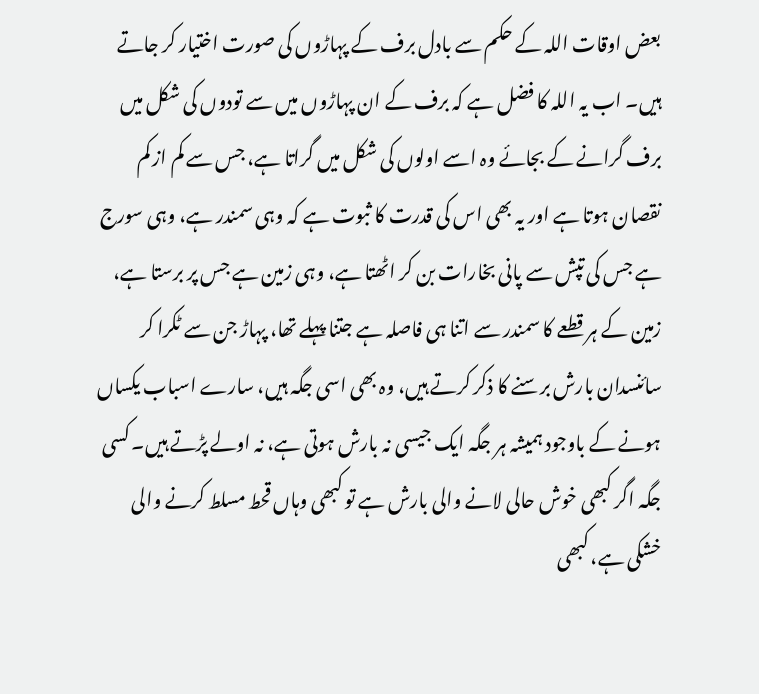بعض اوقات اللہ کے حکم سے بادل برف کے پہاڑوں کی صورت اختیار کر جاتے ہیں۔ اب یہ اللہ کا فضل ہے کہ برف کے ان پہاڑوں میں سے تودوں کی شکل میں برف گرانے کے بجائے وہ اسے اولوں کی شکل میں گراتا ہے، جس سے کم از کم نقصان ہوتا ہے اور یہ بھی اس کی قدرت کا ثبوت ہے کہ وہی سمندر ہے، وہی سورج ہے جس کی تپش سے پانی بخارات بن کر اٹھتا ہے، وہی زمین ہے جس پر برستا ہے، زمین کے ہر قطعے کا سمندر سے اتنا ہی فاصلہ ہے جتنا پہلے تھا، پہاڑ جن سے ٹکرا کر سائنسدان بارش برسنے کا ذکر کرتے ہیں، وہ بھی اسی جگہ ہیں، سارے اسباب یکساں ہونے کے باوجود ہمیشہ ہر جگہ ایک جیسی نہ بارش ہوتی ہے، نہ اولے پڑتے ہیں۔ کسی جگہ اگر کبھی خوش حالی لانے والی بارش ہے تو کبھی وہاں قحط مسلط کرنے والی خشکی ہے، کبھی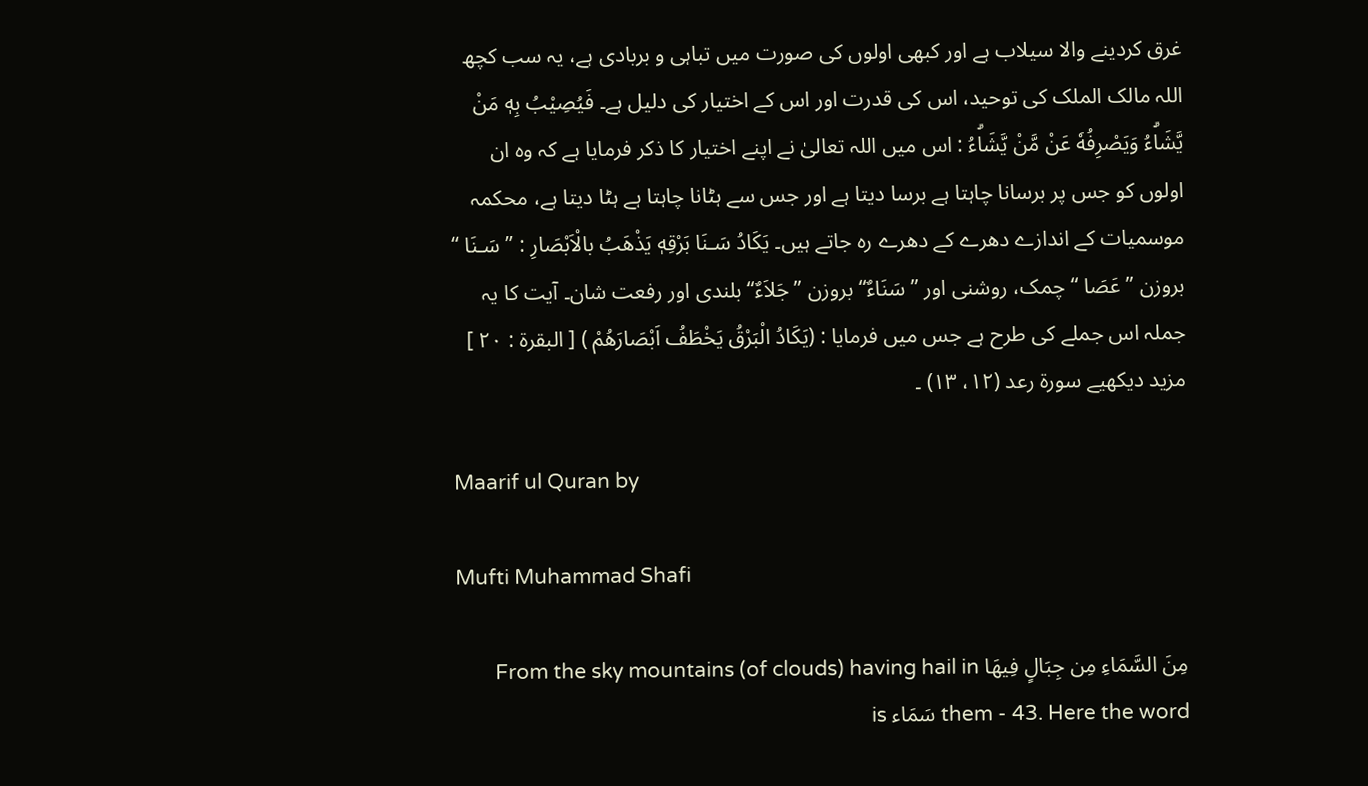غرق کردینے والا سیلاب ہے اور کبھی اولوں کی صورت میں تباہی و بربادی ہے، یہ سب کچھ اللہ مالک الملک کی توحید، اس کی قدرت اور اس کے اختیار کی دلیل ہے۔ فَيُصِيْبُ بِهٖ مَنْ يَّشَاۗءُ وَيَصْرِفُهٗ عَنْ مَّنْ يَّشَاۗءُ : اس میں اللہ تعالیٰ نے اپنے اختیار کا ذکر فرمایا ہے کہ وہ ان اولوں کو جس پر برسانا چاہتا ہے برسا دیتا ہے اور جس سے ہٹانا چاہتا ہے ہٹا دیتا ہے، محکمہ موسمیات کے اندازے دھرے کے دھرے رہ جاتے ہیں۔ يَكَادُ سَـنَا بَرْقِهٖ يَذْهَبُ بالْاَبْصَارِ : ” سَـنَا “ بروزن ” عَصَا “ چمک، روشنی اور ” سَنَاءٌ“ بروزن ” جَلاَءٌ“ بلندی اور رفعت شان۔ آیت کا یہ جملہ اس جملے کی طرح ہے جس میں فرمایا : (يَكَادُ الْبَرْقُ يَخْطَفُ اَبْصَارَھُمْ ) [ البقرۃ : ٢٠ ] مزید دیکھیے سورة رعد (١٢، ١٣) ۔

Maarif ul Quran by

Mufti Muhammad Shafi

مِنَ السَّمَاءِ مِن جِبَالٍ فِيهَا From the sky mountains (of clouds) having hail in them - 43. Here the word سَمَاء is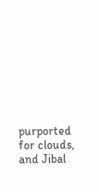purported for clouds, and Jibal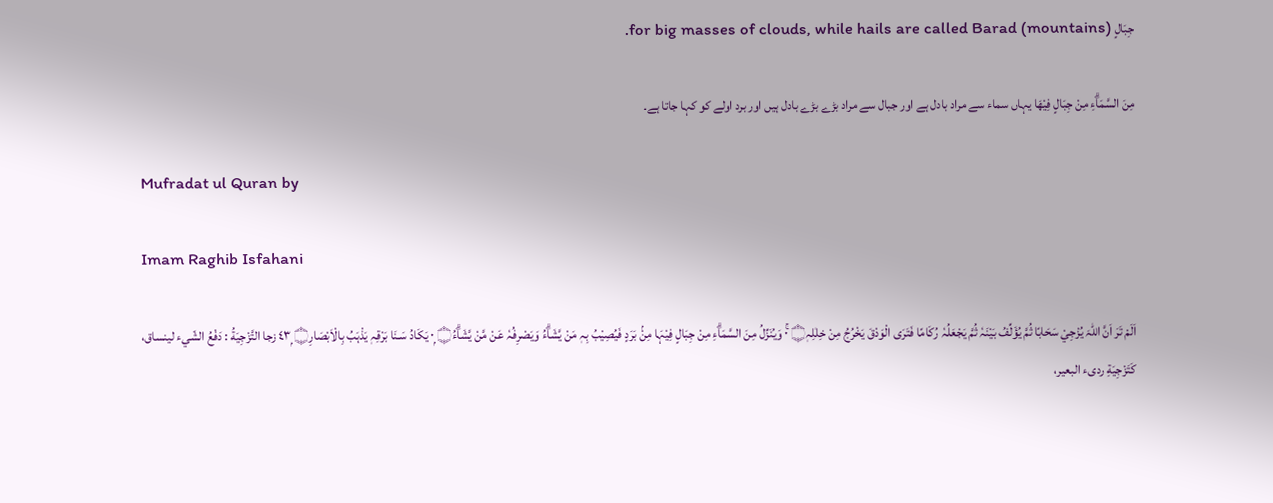جِبَالٍ (mountains) for big masses of clouds, while hails are called Barad.

مِنَ السَّمَاۗءِ مِنْ جِبَالٍ فِيْهَا یہاں سماء سے مراد بادل ہے اور جبال سے مراد بڑے بڑے بادل ہیں اور برد اولے کو کہا جاتا ہے۔

Mufradat ul Quran by

Imam Raghib Isfahani

اَلَمْ تَرَ اَنَّ اللہَ يُزْجِيْ سَحَابًا ثُمَّ يُؤَلِّفُ بَيْنَہٗ ثُمَّ يَجْعَلُہٗ رُكَامًا فَتَرَى الْوَدْقَ يَخْرُجُ مِنْ خِلٰلِہٖ۝ ٠ۚ وَيُنَزِّلُ مِنَ السَّمَاۗءِ مِنْ جِبَالٍ فِيْہَا مِنْۢ بَرَدٍ فَيُصِيْبُ بِہٖ مَنْ يَّشَاۗءُ وَيَصْرِفُہٗ عَنْ مَّنْ يَّشَاۗءُ۝ ٠ۭ يَكَادُ سَـنَا بَرْقِہٖ يَذْہَبُ بِالْاَبْصَارِ۝ ٤٣ۭ زجا التَّزْجِيَةُ : دَفْعُ الشّيء لينساق، كَتَزْجِيَةِ ردیء البعیر،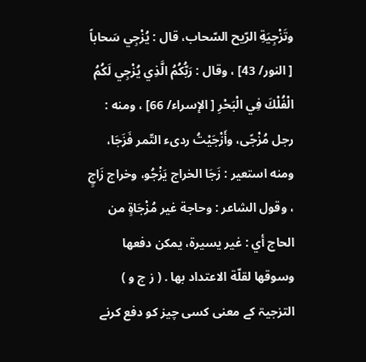وتَزْجِيَةِ الرّيح السّحاب، قال : يُزْجِي سَحاباً [ النور/ 43] ، وقال : رَبُّكُمُ الَّذِي يُزْجِي لَكُمُ الْفُلْكَ فِي الْبَحْرِ [ الإسراء/ 66] ، ومنه : رجل مُزْجًى، وأَزْجَيْتُ ردیء التّمر فَزَجَا، ومنه استعیر : زَجَا الخراج يَزْجُو، وخراج زَاجٍ ، وقول الشاعر : وحاجة غير مُزْجَاةٍ من الحاج أي : غير يسيرة، يمكن دفعها وسوقها لقلّة الاعتداد بها . ( ز ج و ) التزجیۃ کے معنی کسی چیز کو دفع کرنے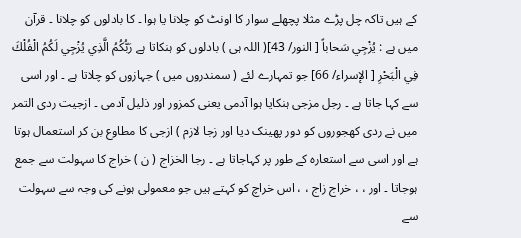کے ہیں تاکہ چل پڑے مثلا پچھلے سوار کا اونٹ کو چلانا یا ہوا ۔ کا بادلوں کو چلانا ۔ قرآن میں ہے : يُزْجِي سَحاباً [ النور/ 43]( اللہ ہی ) بادلوں کو ہنکاتا ہے رَبُّكُمُ الَّذِي يُزْجِي لَكُمُ الْفُلْكَ فِي الْبَحْرِ [ الإسراء/ 66] جو تمہارے لئے ( سمندروں میں ) جہازوں کو چلاتا ہے ۔ اور اسی سے کہا جاتا ہے ۔ رجل مزجی ہنکایا ہوا آدمی یعنی کمزور اور ذلیل آدمی ۔ ازجیت ردی التمر میں نے ردی کھجوروں کو دور پھینک دیا اور زجا لازم ) ازجی کا مطاوع بن کر استعمال ہوتا ہے اور اسی سے استعارہ کے طور پر کہاجاتا ہے ۔ رجا الخزاج ( ن ) خراج کا سہولت سے جمع ہوجاتا ۔ اور ، ، خراج زاج ، ، اس خراچ کو کہتے ہیں جو معمولی ہونے کی وجہ سے سہولت سے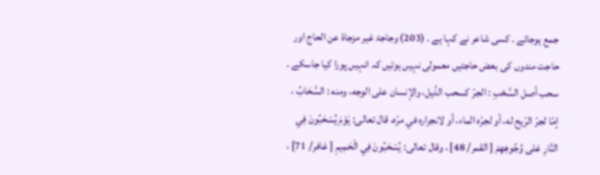جمع ہوجائے ۔ کسی شاعر نے کہا ہے ۔ (203) وجاجۃ غیر مزجاۃ عن الحاج اور حاجت مندوں کی بعض حاجتیں معمولی نہیں ہوتیں کہ انہیں پورا کیا جاسکے ۔ سحب أصل السَّحْبِ : الجرّ کسحب الذّيل، والإنسان علی الوجه، ومنه : السَّحَابُ ، إمّا لجرّ الرّيح له، أو لجرّه الماء، أو لانجراره في مرّه، قال تعالی: يَوْمَ يُسْحَبُونَ فِي النَّارِ عَلى وُجُوهِهِمْ [ القمر/ 48] ، وقال تعالی: يُسْحَبُونَ فِي الْحَمِيمِ [ غافر/ 71] ،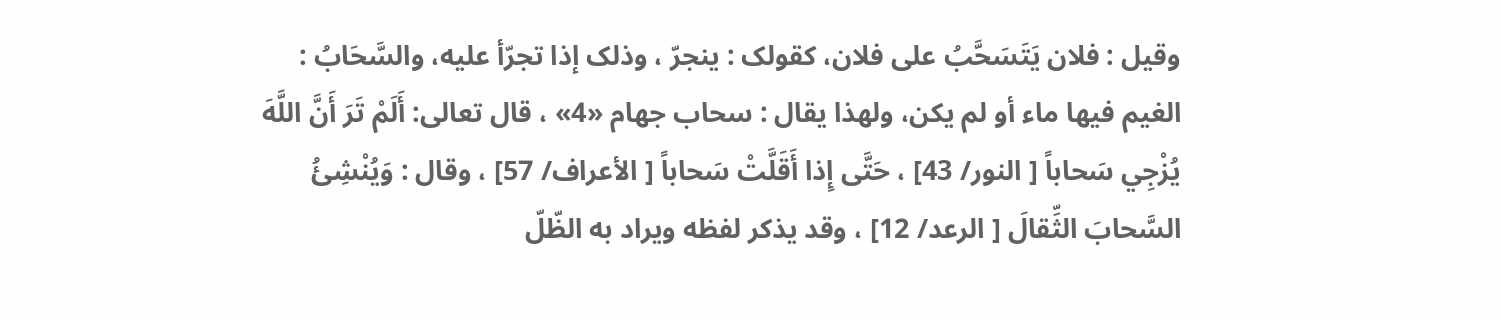وقیل : فلان يَتَسَحَّبُ علی فلان، کقولک : ينجرّ ، وذلک إذا تجرّأ عليه، والسَّحَابُ : الغیم فيها ماء أو لم يكن، ولهذا يقال : سحاب جهام «4» ، قال تعالی: أَلَمْ تَرَ أَنَّ اللَّهَ يُزْجِي سَحاباً [ النور/ 43] ، حَتَّى إِذا أَقَلَّتْ سَحاباً [ الأعراف/ 57] ، وقال : وَيُنْشِئُ السَّحابَ الثِّقالَ [ الرعد/ 12] ، وقد يذكر لفظه ويراد به الظّلّ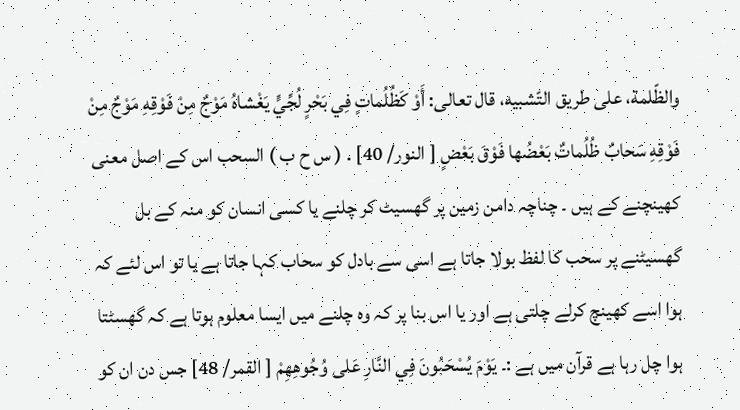والظّلمة، علی طریق التّشبيه، قال تعالی: أَوْ كَظُلُماتٍ فِي بَحْرٍ لُجِّيٍّ يَغْشاهُ مَوْجٌ مِنْ فَوْقِهِ مَوْجٌ مِنْ فَوْقِهِ سَحابٌ ظُلُماتٌ بَعْضُها فَوْقَ بَعْضٍ [ النور/ 40] . ( س ح ب ) السحب اس کے اصل معنی کھینچنے کے ہیں ۔ چناچہ دامن زمین پر گھسیٹ کر چلنے یا کسی انسان کو منہ کے بل گھسیٹنے پر سحب کا لفظ بولا جاتا ہے اسی سے بادل کو سحاب کہا جاتا ہے یا تو اس لئے کہ ہوا اسے کھینچ کرلے چلتی ہے اور یا اس بنا پر کہ وہ چلنے میں ایسا معلوم ہوتا ہے کہ گھسٹتا ہوا چل رہا ہے قرآن میں ہے :۔ يَوْمَ يُسْحَبُونَ فِي النَّارِ عَلى وُجُوهِهِمْ [ القمر/ 48] جس دن ان کو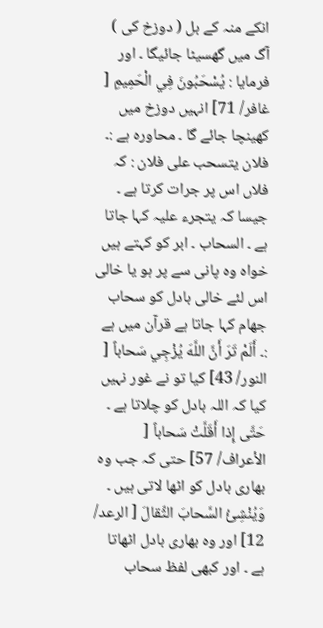انکے منہ کے بل ( دوزخ کی ) آگ میں گھسیٹا جائیگا ۔ اور فرمایا : يُسْحَبُونَ فِي الْحَمِيمِ [ غافر/ 71] انہیں دوزخ میں کھینچا جائے گا ۔ محاورہ ہے :۔ فلان یتسحب علی فلان : کہ فلاں اس پر جرات کرتا ہے ۔ جیسا کہ یتجرء علیہ کہا جاتا ہے ۔ السحاب ۔ ابر کو کہتے ہیں خواہ وہ پانی سے پر ہو یا خالی اس لئے خالی بادل کو سحاب جھام کہا جاتا ہے قرآن میں ہے :۔ أَلَمْ تَرَ أَنَّ اللَّهَ يُزْجِي سَحاباً [ النور/ 43] کیا تو نے غور نہیں کیا کہ اللہ بادل کو چلاتا ہے ۔ حَتَّى إِذا أَقَلَّتْ سَحاباً [ الأعراف/ 57] حتی کہ جب وہ بھاری بادل کو اٹھا لاتی ہیں ۔ وَيُنْشِئُ السَّحابَ الثِّقالَ [ الرعد/ 12] اور وہ بھاری بادل اٹھاتا ہے ۔ اور کبھی لفظ سحاب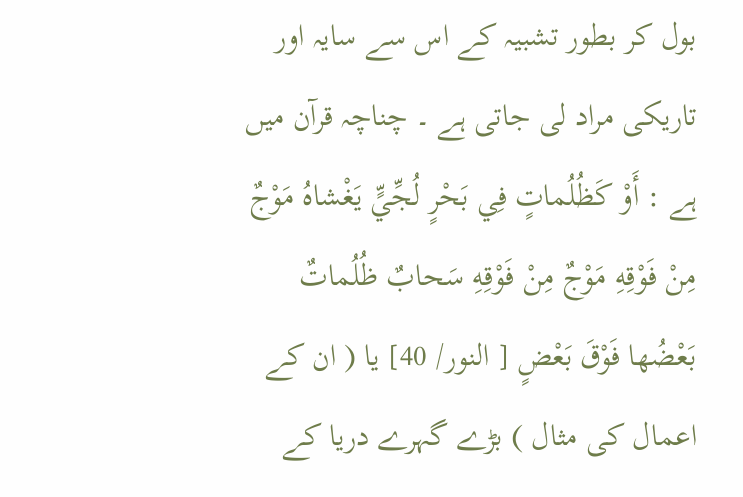بول کر بطور تشبیہ کے اس سے سایہ اور تاریکی مراد لی جاتی ہے ۔ چناچہ قرآن میں ہے : أَوْ كَظُلُماتٍ فِي بَحْرٍ لُجِّيٍّ يَغْشاهُ مَوْجٌ مِنْ فَوْقِهِ مَوْجٌ مِنْ فَوْقِهِ سَحابٌ ظُلُماتٌ بَعْضُها فَوْقَ بَعْضٍ [ النور/ 40] یا ( ان کے اعمال کی مثال ) بڑے گہرے دریا کے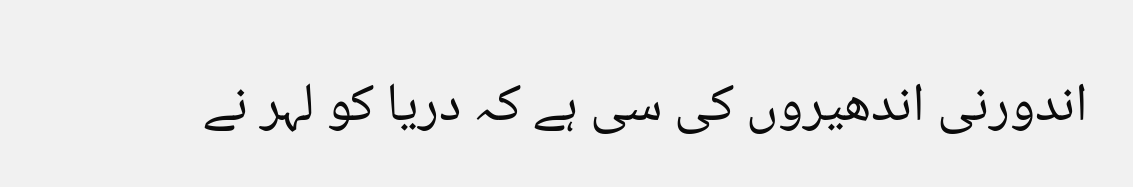اندورنی اندھیروں کی سی ہے کہ دریا کو لہر نے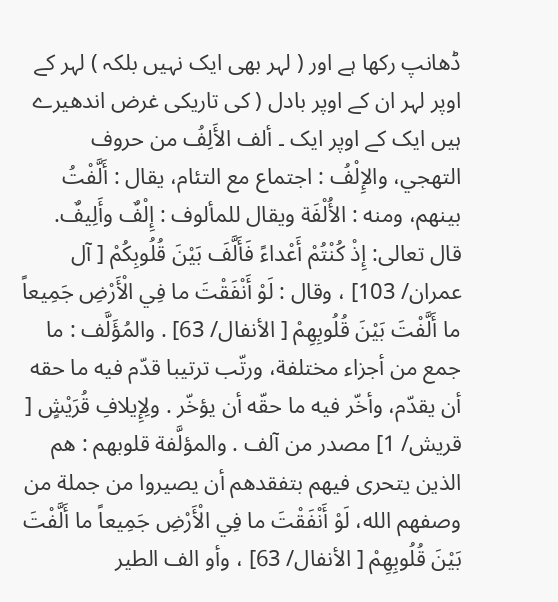ڈھانپ رکھا ہے اور ( لہر بھی ایک نہیں بلکہ ) لہر کے اوپر لہر ان کے اوپر بادل ( کی تاریکی غرض اندھیرے ہیں ایک کے اوپر ایک ۔ ألف الأَلِفُ من حروف التهجي، والإِلْفُ : اجتماع مع التئام، يقال : أَلَّفْتُ بينهم، ومنه : الأُلْفَة ويقال للمألوف : إِلْفٌ وأَلِيفٌ. قال تعالی: إِذْ كُنْتُمْ أَعْداءً فَأَلَّفَ بَيْنَ قُلُوبِكُمْ [ آل عمران/ 103] ، وقال : لَوْ أَنْفَقْتَ ما فِي الْأَرْضِ جَمِيعاً ما أَلَّفْتَ بَيْنَ قُلُوبِهِمْ [ الأنفال/ 63] . والمُؤَلَّف : ما جمع من أجزاء مختلفة، ورتّب ترتیبا قدّم فيه ما حقه أن يقدّم، وأخّر فيه ما حقّه أن يؤخّر . ولِإِيلافِ قُرَيْشٍ [ قریش/ 1] مصدر من آلف . والمؤلَّفة قلوبهم : هم الذین يتحری فيهم بتفقدهم أن يصيروا من جملة من وصفهم الله، لَوْ أَنْفَقْتَ ما فِي الْأَرْضِ جَمِيعاً ما أَلَّفْتَ بَيْنَ قُلُوبِهِمْ [ الأنفال/ 63] ، وأو الف الطیر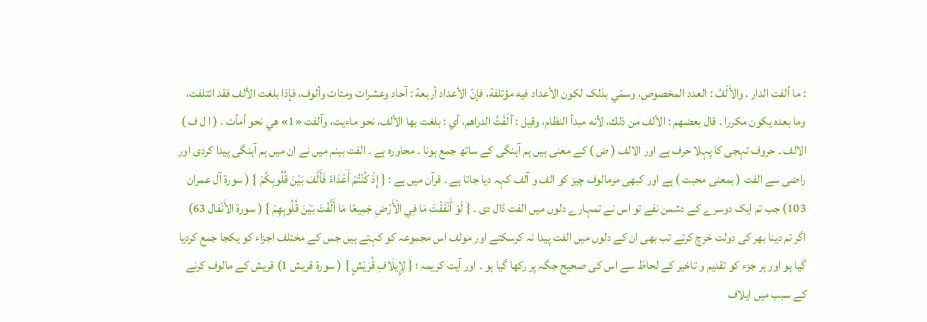: ما ألفت الدار . والأَلْفُ : العدد المخصوص، وسمّي بذلک لکون الأعداد فيه مؤتلفة، فإنّ الأعداد أربعة : آحاد وعشرات ومئات وألوف، فإذا بلغت الألف فقد ائتلفت، وما بعده يكون مکررا . قال بعضهم : الألف من ذلك، لأنه مبدأ النظام، وقیل : آلَفْتُ الدراهم، أي : بلغت بها الألف، نحو ماءیت، وآلفت «1» هي نحو أمأت . ( ا ل ف ) الالف ۔ حروف تہجی کا پہلا حرف ہے اور الالف ( ض ) کے معنی ہیں ہم آہنگی کے ساتھ جمع ہونا ۔ محاورہ ہے ۔ الفت بینم میں نے ان میں ہم آہنگی پیدا کردی اور راضی سے الفت ( بمعنی محبت ) ہے اور کبھی مرمالوف چیز کو الف و آلف کہہ دیا جاتا ہے ۔ قرآن میں ہے : { إِذْ كُنْتُمْ أَعْدَاءً فَأَلَّفَ بَيْنَ قُلُوبِكُمْ } ( سورة آل عمران 103) جب تم ایک دوسرے کے دشمن نفے تو اس نے تمہارے دلوں میں الفت ڈال دی ۔ { لَوْ أَنْفَقْتَ مَا فِي الْأَرْضِ جَمِيعًا مَا أَلَّفْتَ بَيْنَ قُلُوبِهِمْ } ( سورة الأَنْفال 63) اگر تم دینا بھر کی دولت خرچ کرتے تب بھی ان کے دلوں میں الفت پیدا نہ کرسکتے اور مولف اس مجموعہ کو کہتے ہیں جس کے مختلف اجزاء کو یکجا جمع کردیا گیا ہو اور ہر جزء کو تقدیم و تاخیر کے لحاظ سے اس کی صحیح جگہ پر رکھا گیا ہو ۔ اور آیت کریمہ ؛ { لِإِيلَافِ قُرَيْشٍ } ( سورة قریش 1) قریش کے مالوف کرنے کے سبب میں ایلاف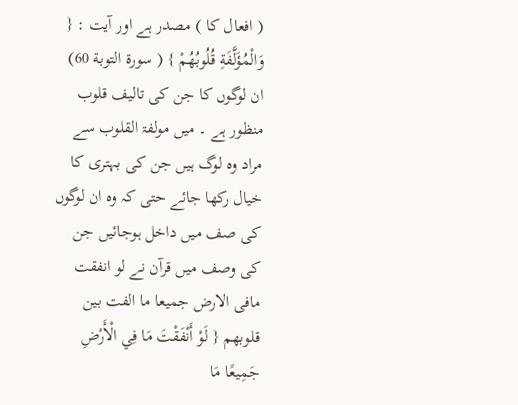( افعال کا ) مصدر ہے اور آیت : { وَالْمُؤَلَّفَةِ قُلُوبُهُمْ } ( سورة التوبة 60) ان لوگوں کا جن کی تالیف قلوب منظور ہے ۔ میں مولفۃ القلوب سے مراد وہ لوگ ہیں جن کی بہتری کا خیال رکھا جائے حتی کہ وہ ان لوگوں کی صف میں داخل ہوجائیں جن کی وصف میں قرآن نے لو انفقت مافی الارض جمیعا ما الفت بین قلوبھم { لَوْ أَنْفَقْتَ مَا فِي الْأَرْضِ جَمِيعًا مَا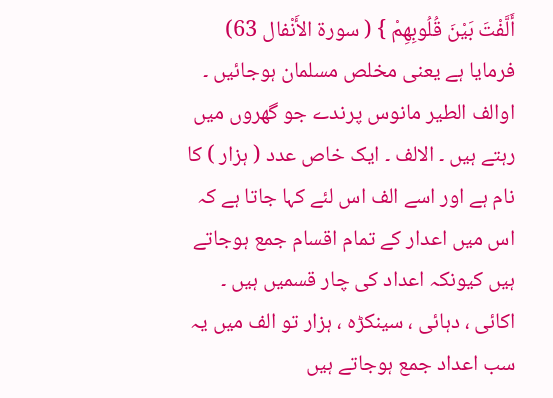أَلَّفْتَ بَيْنَ قُلُوبِهِمْ } ( سورة الأَنْفال 63) فرمایا ہے یعنی مخلص مسلمان ہوجائیں ۔ اوالف الطیر مانوس پرندے جو گھروں میں رہتے ہیں ۔ الالف ۔ ایک خاص عدد ( ہزار ) کا نام ہے اور اسے الف اس لئے کہا جاتا ہے کہ اس میں اعدار کے تمام اقسام جمع ہوجاتے ہیں کیونکہ اعداد کی چار قسمیں ہیں ۔ اکائی ، دہائی ، سینکڑہ ، ہزار تو الف میں یہ سب اعداد جمع ہوجاتے ہیں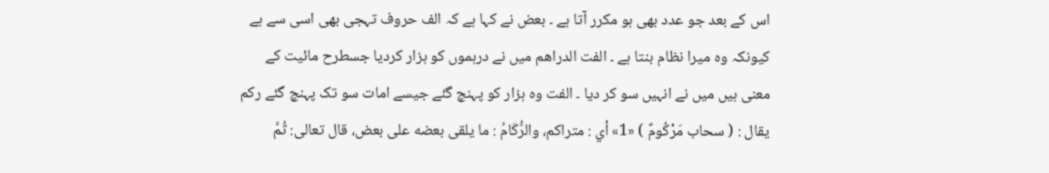اس کے بعد جو عدد بھی ہو مکرر آتا ہے ۔ بعض نے کہا ہے کہ الف حروف تہجی بھی اسی سے ہے کیونکہ وہ میرا نظام بنتا ہے ۔ الفت الدراھم میں نے درہموں کو ہزار کردیا جسطرح مائیت کے معنی ہیں میں نے انہیں سو کر دیا ۔ الفت وہ ہزار کو پہنچ گئے جیسے امات سو تک پہنچ گئے ركم يقال : ( سحاب مَرْكُومٌ ) «1» أي : متراکم، والرُّكَامُ : ما يلقی بعضه علی بعض، قال تعالی: ثُمَّ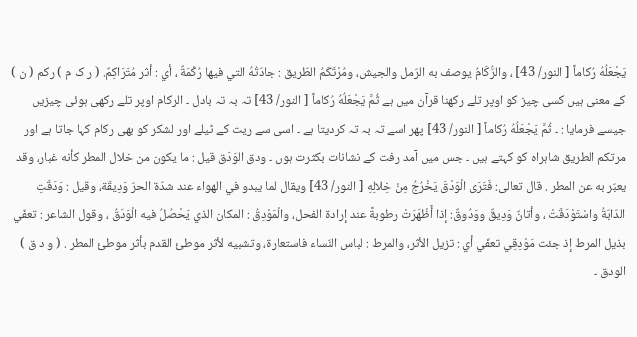يَجْعَلُهُ رُکاماً [ النور/ 43] ، والرُّكَامُ يوصف به الرّمل والجیش، ومُرْتَكَمُ الطّريق : جادّتُهُ التي فيها رُكْمَةٌ ، أي : أثر مُتَرَاكِمٌ. ( ر ک م ) رکم ( ن ) کے معنی ہیں کسی چیز کو اوپر تلے رکھنا قرآن میں ہے ثُمَّ يَجْعَلُهُ رُکاماً [ النور/ 43] تہ بہ تہ بادل ۔ الرکام اوپر تلے رکھی ہوئی چیزیں جیسے فرمایا : ۔ ثُمَّ يَجْعَلُهُ رُکاماً [ النور/ 43] پھر اسے تہ بہ تہ کردیتا ہے ۔ اسی سے ریت کے ٹیلے اور لشکر کو بھی رکام کہا جاتا ہے اور مرتکم الطریق شاہراہ کو کہتے ہیں ۔ جس میں آمد رفت کے نشانات بکثرت ہوں ۔ ودق الوَدَق قيل : ما يكون من خلال المطر كأنه غبار، وقد يعبّر به عن المطر . قال تعالی: فَتَرَى الْوَدْقَ يَخْرُجُ مِنْ خِلالِهِ [ النور/ 43] ويقال لما يبدو في الهواء عند شدّة الحرّ وَدِيقَة، وقیل : وَدَقَتِ الدّابّةُ واسْتَوْدَقَتْ ، وأتانٌ وَدِيقٌ ووَدُوقٌ: إذا أَظْهَرَتْ رطوبةً عند إرادة الفحل، والْمَوْدِقُ : المکان الذي يَحْصُلُ فيه الْوَدَقُ ، وقول الشاعر : تعفّي بذیل المرط إذ جئت مَوْدِقِي تعفّي أي : تزیل الأثر، والمرط : لباس النّساء فاستعارة، وتشبيه لأثر موطئ القدم بأثر موطئ المطر . ( و د ق ) الودق ۔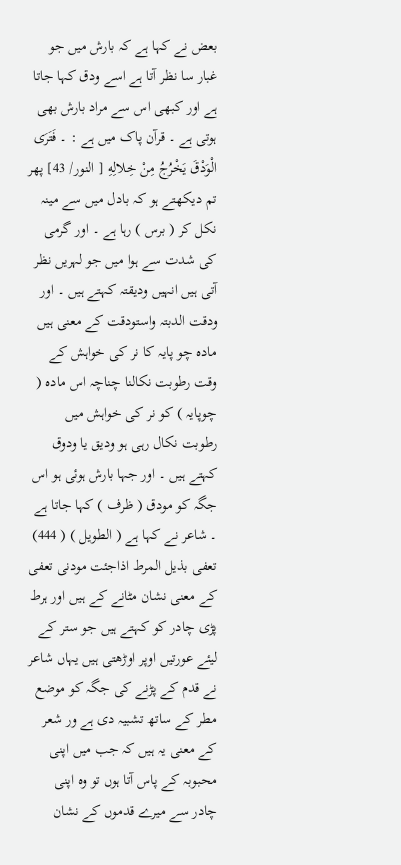بعض نے کہا ہے کہ بارش میں جو غبار سا نظر آتا ہے اسے ودق کہا جاتا ہے اور کبھی اس سے مراد بارش بھی ہوتی ہے ۔ قرآن پاک میں ہے : ۔ فَتَرَى الْوَدْقَ يَخْرُجُ مِنْ خِلالِهِ [ النور/ 43] پھر تم دیکھتے ہو کہ بادل میں سے مینہ نکل کر ( برس ) رہا ہے ۔ اور گرمی کی شدت سے ہوا میں جو لہریں نظر آتی ہیں انہیں ودیقتہ کہتے ہیں ۔ اور ودقت الدبتہ واستودقت کے معنی ہیں مادہ چو پایہ کا نر کی خواہش کے وقت رطوبت نکالنا چناچہ اس مادہ ( چوپایہ ) کو نر کی خواہش میں رطوبت نکال رہی ہو ودیق یا ودوق کہتے ہیں ۔ اور جہا بارش ہوئی ہو اس جگہ کو مودق ( ظرف ) کہا جاتا ہے ۔ شاعر نے کہا ہے ( الطویل ) ( 444) تعفی بذیل المرط اذاجئت مودنی تعفی کے معنی نشان مٹانے کے ہیں اور ہرط پڑی چادر کو کہتے ہیں جو ستر کے لیئے عورتیں اوپر اوڑھتی ہیں یہاں شاعر نے قدم کے پڑنے کی جگہ کو موضع مطر کے ساتھ تشبیہ دی ہے ور شعر کے معنی یہ ہیں کہ جب میں اپنی محبوبہ کے پاس آتا ہوں تو وہ اپنی چادر سے میرے قدموں کے نشان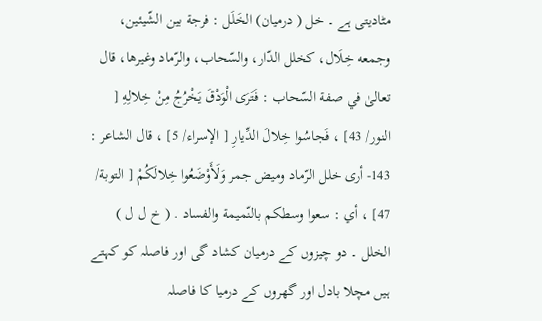مٹادیتی ہے ۔ خل ( درمیان) الخَلَل : فرجة بين الشّيئين، وجمعه خِلَال، کخلل الدّار، والسّحاب، والرّماد وغیرها، قال تعالیٰ في صفة السّحاب : فَتَرَى الْوَدْقَ يَخْرُجُ مِنْ خِلالِهِ [ النور/ 43] ، فَجاسُوا خِلالَ الدِّيارِ [ الإسراء/ 5] ، قال الشاعر : 143- أرى خلل الرّماد ومیض جمر وَلَأَوْضَعُوا خِلالَكُمْ [ التوبة/ 47] ، أي : سعوا وسطکم بالنّميمة والفساد . ( خ ل ل ) الخلل ۔ دو چیزوں کے درمیان کشاد گی اور فاصلہ کو کہتے ہیں مچلا بادل اور گھروں کے درمیا کا فاصلہ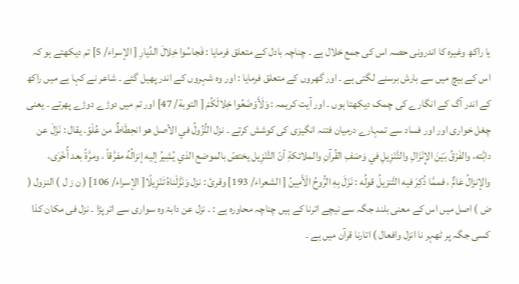یا راکھ وغیرہ کا اندرونی حصہ اس کی جمع خلال ہے ۔ چناچہ بادل کے متعلق فرمایا : فَجاسُوا خِلالَ الدِّيارِ [ الإسراء/ 5] تم دیکھتے ہو کہ اس کے بیچ میں سے بارش برسنے لگتی ہے ۔ اور گھروں کے متعلق فرمایا : اور وہ شہروں کے اندر پھیل گئے ۔ شاعر نے کہا ہے میں راکھ کے اندر آگ کے انگارے کی چمک دیکھتا ہوں ۔ اور آیت کریمہ : وَلَأَوْضَعُوا خِلالَكُمْ [ التوبة/ 47] اور تم میں دوڑے دوڑے پھرتے ۔ یعنی چغل خواری اور اور فساد سے تمہارے درمیان فتنہ انگیزی کی کوشش کرتے ۔ نزل النُّزُولُ في الأصل هو انحِطَاطٌ من عُلْوّ. يقال : نَزَلَ عن دابَّته، والفَرْقُ بَيْنَ الإِنْزَالِ والتَّنْزِيلِ في وَصْفِ القُرآنِ والملائكةِ أنّ التَّنْزِيل يختصّ بالموضع الذي يُشِيرُ إليه إنزالُهُ مفرَّقاً ، ومرَّةً بعد أُخْرَى، والإنزالُ عَامٌّ ، فممَّا ذُكِرَ فيه التَّنزیلُ قولُه : نَزَلَ بِهِ الرُّوحُ الْأَمِينُ [ الشعراء/ 193] وقرئ : نزل وَنَزَّلْناهُ تَنْزِيلًا[ الإسراء/ 106] ( ن ز ل ) النزول ( ض ) اصل میں اس کے معنی بلند جگہ سے نیچے اترنا کے ہیں چناچہ محاورہ ہے : ۔ نزل عن دابۃ وہ سواری سے اتر پڑا ۔ نزل فی مکان کذا کسی جگہ پر ٹھہر نا انزل وافعال ) اتارنا قرآن میں ہے ۔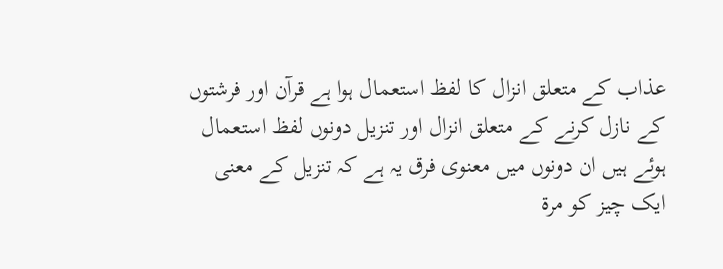عذاب کے متعلق انزال کا لفظ استعمال ہوا ہے قرآن اور فرشتوں کے نازل کرنے کے متعلق انزال اور تنزیل دونوں لفظ استعمال ہوئے ہیں ان دونوں میں معنوی فرق یہ ہے کہ تنزیل کے معنی ایک چیز کو مرۃ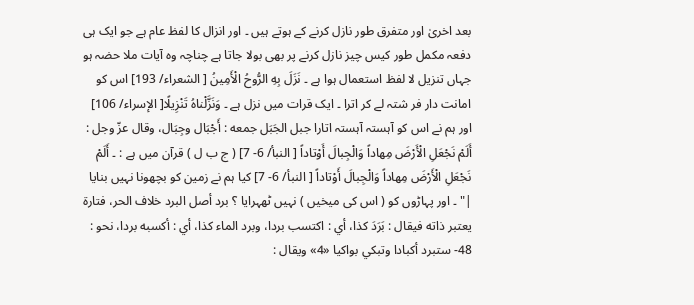بعد اخریٰ اور متفرق طور نازل کرنے کے ہوتے ہیں ۔ اور انزال کا لفظ عام ہے جو ایک ہی دفعہ مکمل طور کیس چیز نازل کرنے پر بھی بولا جاتا ہے چناچہ وہ آیات ملا حضہ ہو جہاں تنزیل لا لفظ استعمال ہوا ہے ۔ نَزَلَ بِهِ الرُّوحُ الْأَمِينُ [ الشعراء/ 193] اس کو امانت دار فر شتہ لے کر اترا ۔ ایک قرات میں نزل ہے ۔ وَنَزَّلْناهُ تَنْزِيلًا[ الإسراء/ 106] اور ہم نے اس کو آہستہ آہستہ اتارا جبل الجَبَل جمعه : أَجْبَال وجِبَال، وقال عزّ وجل : أَلَمْ نَجْعَلِ الْأَرْضَ مِهاداً وَالْجِبالَ أَوْتاداً [ النبأ/ 6- 7] ( ج ب ل ) قرآن میں ہے : ۔ أَلَمْ نَجْعَلِ الْأَرْضَ مِهاداً وَالْجِبالَ أَوْتاداً [ النبأ/ 6- 7] کیا ہم نے زمین کو بچھونا نہیں بنایا |" ۔ اور پہاڑوں کو ( اس کی میخیں ) نہیں ٹھہرایا ؟ برد أصل البرد خلاف الحر، فتارة يعتبر ذاته فيقال : بَرَدَ كذا، أي : اکتسب بردا، وبرد الماء کذا، أي : أكسبه بردا، نحو : 48- ستبرد أکبادا وتبکي بواکيا «4» ويقال :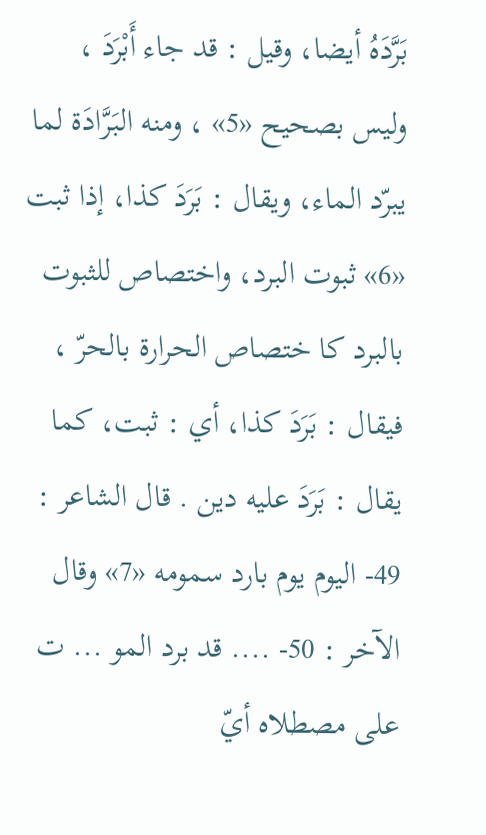بَرَّدَهُ أيضا، وقیل : قد جاء أَبْرَدَ ، ولیس بصحیح «5» ، ومنه البَرَّادَة لما يبرّد الماء، ويقال : بَرَدَ كذا، إذا ثبت «6» ثبوت البرد، واختصاص للثبوت بالبرد کا ختصاص الحرارة بالحرّ ، فيقال : بَرَدَ كذا، أي : ثبت، كما يقال : بَرَدَ عليه دين . قال الشاعر : 49- الیوم يوم بارد سمومه «7» وقال الآخر : 50- .... قد برد المو ... ت علی مصطلاه أيّ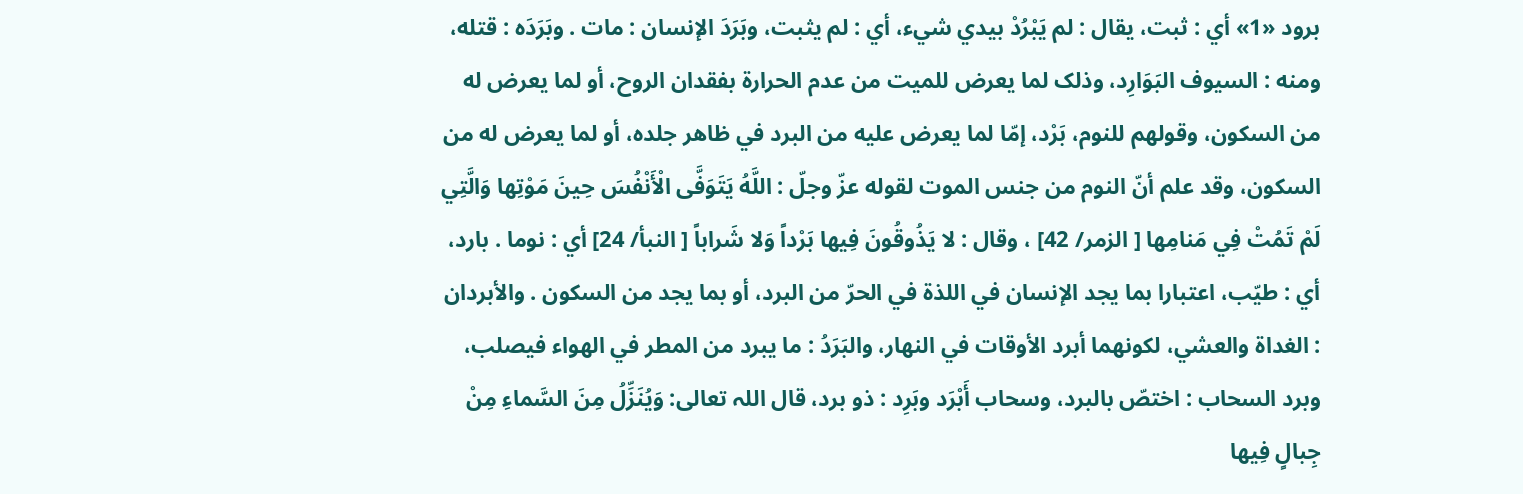برود «1» أي : ثبت، يقال : لم يَبْرُدْ بيدي شيء، أي : لم يثبت، وبَرَدَ الإنسان : مات . وبَرَدَه : قتله، ومنه : السیوف البَوَارِد، وذلک لما يعرض للمیت من عدم الحرارة بفقدان الروح، أو لما يعرض له من السکون، وقولهم للنوم، بَرْد، إمّا لما يعرض عليه من البرد في ظاهر جلده، أو لما يعرض له من السکون، وقد علم أنّ النوم من جنس الموت لقوله عزّ وجلّ : اللَّهُ يَتَوَفَّى الْأَنْفُسَ حِينَ مَوْتِها وَالَّتِي لَمْ تَمُتْ فِي مَنامِها [ الزمر/ 42] ، وقال : لا يَذُوقُونَ فِيها بَرْداً وَلا شَراباً [ النبأ/ 24] أي : نوما . بارد، أي : طيّب، اعتبارا بما يجد الإنسان في اللذة في الحرّ من البرد، أو بما يجد من السکون . والأبردان : الغداة والعشي، لکونهما أبرد الأوقات في النهار، والبَرَدُ : ما يبرد من المطر في الهواء فيصلب، وبرد السحاب : اختصّ بالبرد، وسحاب أَبْرَد وبَرِد : ذو برد، قال اللہ تعالی: وَيُنَزِّلُ مِنَ السَّماءِ مِنْ جِبالٍ فِيها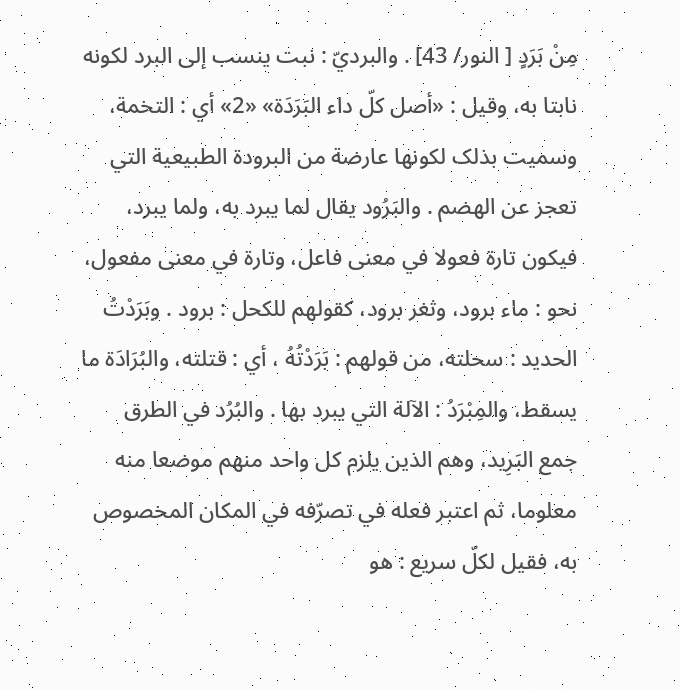مِنْ بَرَدٍ [ النور/ 43] . والبرديّ : نبت ينسب إلى البرد لکونه نابتا به، وقیل : «أصل کلّ داء البَرَدَة» «2» أي : التخمة، وسمیت بذلک لکونها عارضة من البرودة الطبیعية التي تعجز عن الهضم . والبَرُود يقال لما يبرد به، ولما يبرد، فيكون تارة فعولا في معنی فاعل، وتارة في معنی مفعول، نحو : ماء برود، وثغر برود، کقولهم للکحل : برود . وبَرَدْتُ الحدید : سحلته، من قولهم : بَرَدْتُهُ ، أي : قتلته، والبُرَادَة ما يسقط، والمِبْرَدُ : الآلة التي يبرد بها . والبُرُد في الطرق جمع البَرِيد، وهم الذین يلزم کل واحد منهم موضعا منه معلوما، ثم اعتبر فعله في تصرّفه في المکان المخصوص به، فقیل لكلّ سریع : هو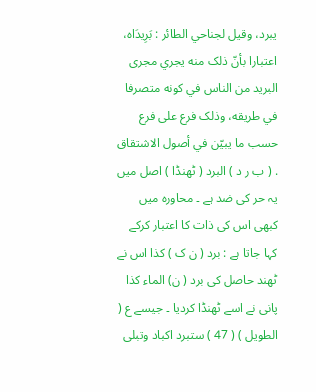يبرد، وقیل لجناحي الطائر : بَرِيدَاه، اعتبارا بأنّ ذلک منه يجري مجری البرید من الناس في كونه متصرفا في طریقه، وذلک فرع علی فرع حسب ما يبيّن في أصول الاشتقاق . ( ب ر د ) البرد ( ٹھنڈا ) اصل میں یہ حر کی ضد ہے ۔ محاورہ میں کبھی اس کی ذات کا اعتبار کرکے کہا جاتا ہے : برد ( ن ک ) کذا اس نے ٹھند حاصل کی برد ( ن) الماء کذا پانی نے اسے ٹھنڈا کردیا ۔ جیسے ع ( الطویل ) ( 47 ) ستبرد اکباد وتبلی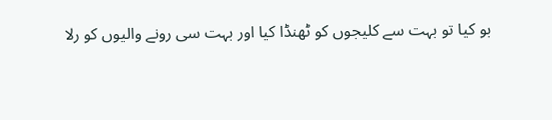بو کیا تو بہت سے کلیجوں کو ٹھنڈا کیا اور بہت سی رونے والیوں کو رلا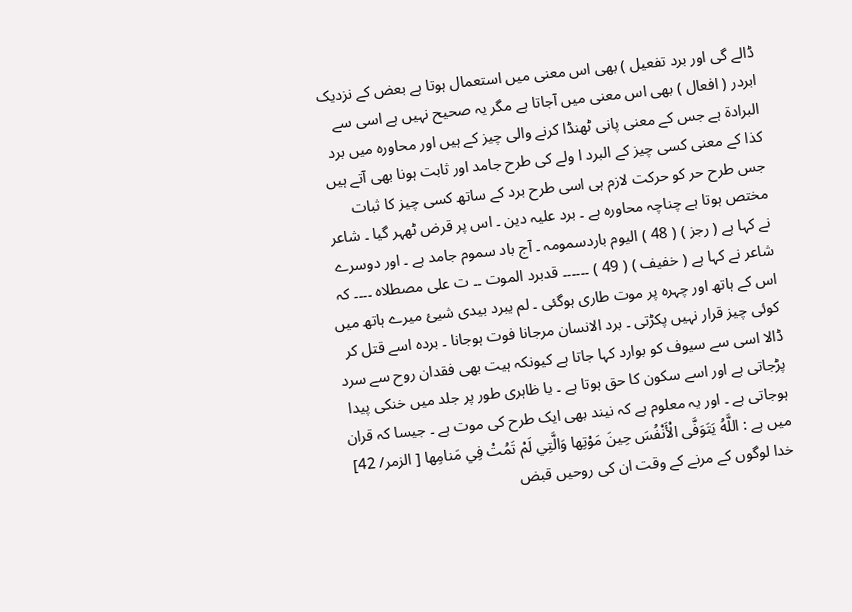ڈالے گی اور برد تفعیل ) بھی اس معنی میں استعمال ہوتا ہے بعض کے نزدیک ابردر ( افعال ) بھی اس معنی میں آجاتا ہے مگر یہ صحیح نہیں ہے اسی سے البرادۃ ہے جس کے معنی پانی ٹھنڈا کرنے والی چیز کے ہیں اور محاورہ میں برد کذا کے معنی کسی چیز کے البرد ا ولے کی طرح جامد اور ثابت ہونا بھی آتے ہیں جس طرح حر کو حرکت لازم ہی اسی طرح برد کے ساتھ کسی چیز کا ثبات مختص ہوتا ہے چناچہ محاورہ ہے ۔ برد علیہ دین ۔ اس پر قرض ٹھہر گیا ۔ شاعر نے کہا ہے ( رجز ) ( 48 ) الیوم باردسمومہ ۔ آج باد سموم جامد ہے ۔ اور دوسرے شاعر نے کہا ہے ( خفیف ) ( 49 ) ۔۔۔۔۔۔ قدبرد الموت ۔۔ ت علی مصطلاہ ۔۔۔۔ کہ اس کے ہاتھ اور چہرہ پر موت طاری ہوگئی ۔ لم یبرد بیدی شیئ میرے ہاتھ میں کوئی چیز قرار نہیں پکڑتی ۔ برد الانسان مرجانا فوت ہوجانا ۔ بردہ اسے قتل کر ڈالا اسی سے سیوف کو بوارد کہا جاتا ہے کیونکہ ہیت بھی فقدان روح سے سرد پڑجاتی ہے اور اسے سکون کا حق ہوتا ہے ۔ یا ظاہری طور پر جلد میں خنکی پیدا ہوجاتی ہے ۔ اور یہ معلوم ہے کہ نیند بھی ایک طرح کی موت ہے ۔ جیسا کہ قران میں ہے : اللَّهُ يَتَوَفَّى الْأَنْفُسَ حِينَ مَوْتِها وَالَّتِي لَمْ تَمُتْ فِي مَنامِها [ الزمر/ 42] خدا لوگوں کے مرنے کے وقت ان کی روحیں قبض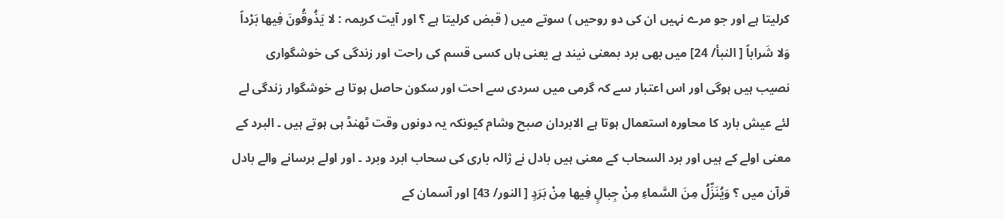کرلیتا ہے اور جو مرے نہیں ان کی دو روحیں ) سوتے میں ( قبض کرلیتا ہے ؟ اور آیت کریمہ : لا يَذُوقُونَ فِيها بَرْداً وَلا شَراباً [ النبأ/ 24] میں بھی برد بمعنی نیند ہے یعنی ہاں کسی قسم کی راحت اور زندگی کی خوشگواری نصیب ہیں ہوگی اور اس اعتبار سے کہ گرمی میں سردی سے احت اور سکون حاصل ہوتا ہے خوشگوار زندگی لے لئے عیش بارد کا محاورہ استعمال ہوتا ہے الابردان صبح وشام کیونکہ یہ دونوں وقت ٹھنڈ ہی ہوتے ہیں ۔ البرد کے معنی اولے کے ہیں اور برد السحاب کے معنی ہیں بادل نے ژالہ باری کی سحاب ابرد وبرد ۔ اور اولے برسانے والے بادل قرآن میں ؟ وَيُنَزِّلُ مِنَ السَّماءِ مِنْ جِبالٍ فِيها مِنْ بَرَدٍ [ النور/ 43] اور آسمان کے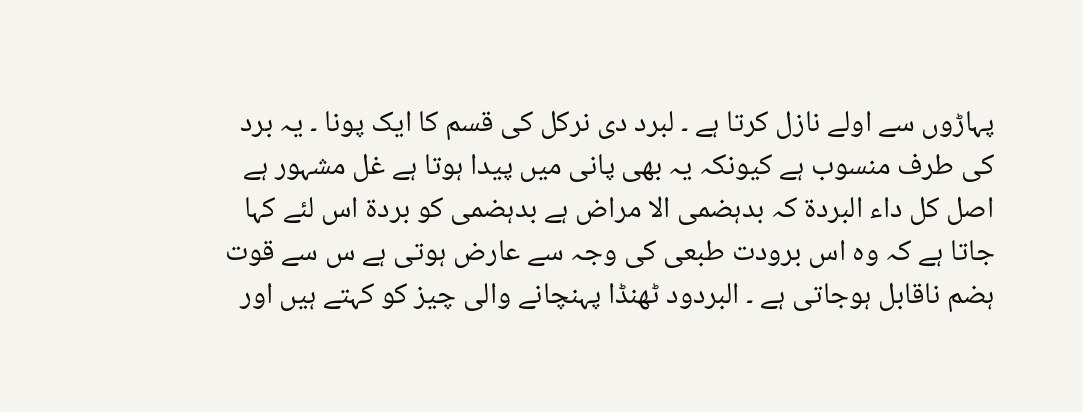پہاڑوں سے اولے نازل کرتا ہے ۔ لبرد دی نرکل کی قسم کا ایک پونا ۔ یہ برد کی طرف منسوب ہے کیونکہ یہ بھی پانی میں پیدا ہوتا ہے غل مشہور ہے اصل کل داء البردۃ کہ بدہضمی الا مراض ہے بدہضمی کو بردۃ اس لئے کہا جاتا ہے کہ وہ اس برودت طبعی کی وجہ سے عارض ہوتی ہے س سے قوت ہضم ناقابل ہوجاتی ہے ۔ البردود ٹھنڈا پہنچانے والی چیز کو کہتے ہیں اور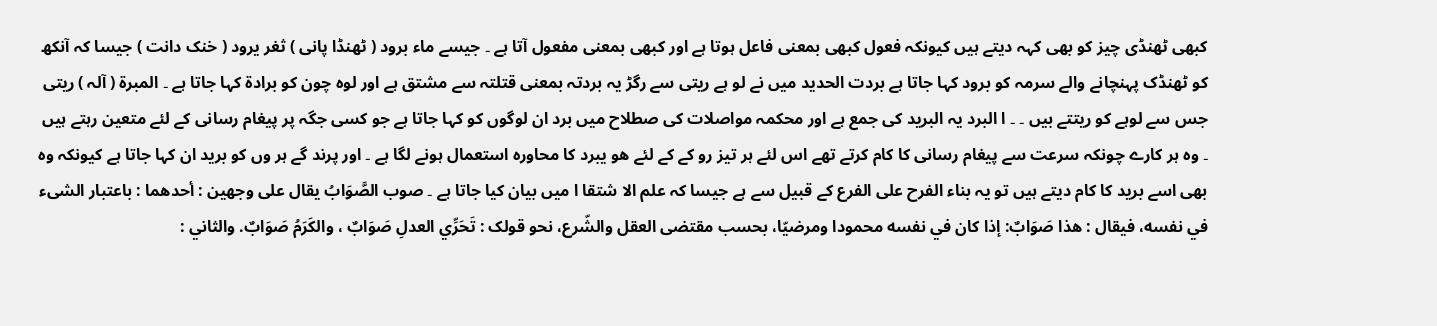کبھی ٹھنڈی چیز کو بھی کہہ دیتے ہیں کیونکہ فعول کبھی بمعنی فاعل ہوتا ہے اور کبھی بمعنی مفعول آتا ہے ۔ جیسے ماء برود ( ٹھنڈا پانی ) ثغر یرود ( خنک دانت ) جیسا کہ آنکھ کو ٹھنڈک پہنچانے والے سرمہ کو برود کہا جاتا ہے بردت الحدید میں نے لو ہے ریتی سے رگڑ یہ بردتہ بمعنی قتلتہ سے مشتق ہے اور لوہ چون کو برادۃ کہا جاتا ہے ۔ المبرۃ ( آلہ ) ریتی جس سے لوہے کو ریتتے بیں ۔ ۔ ا البرد یہ البرید کی جمع ہے اور محکمہ مواصلات کی صطلاح میں برد ان لوگوں کو کہا جاتا ہے جو کسی جگہ پر پیغام رسانی کے لئے متعین رہتے ہیں ۔ وہ ہر کارے چونکہ سرعت سے پیغام رسانی کا کام کرتے تھے اس لئے ہر تیز رو کے کے لئے ھو یبرد کا محاورہ استعمال ہونے لگا ہے ۔ اور پرند گے ہر وں کو برید ان کہا جاتا ہے کیونکہ وہ بھی اسے برید کا کام دیتے ہیں تو یہ بناء الفرح علی الفرع کے قبیل سے ہے جیسا کہ علم الا شتقا ا میں بیان کیا جاتا ہے ۔ صوب الصَّوَابُ يقال علی وجهين : أحدهما : باعتبار الشیء في نفسه، فيقال : هذا صَوَابٌ: إذا کان في نفسه محمودا ومرضيّا، بحسب مقتضی العقل والشّرع، نحو قولک : تَحَرِّي العدلِ صَوَابٌ ، والکَرَمُ صَوَابٌ. والثاني :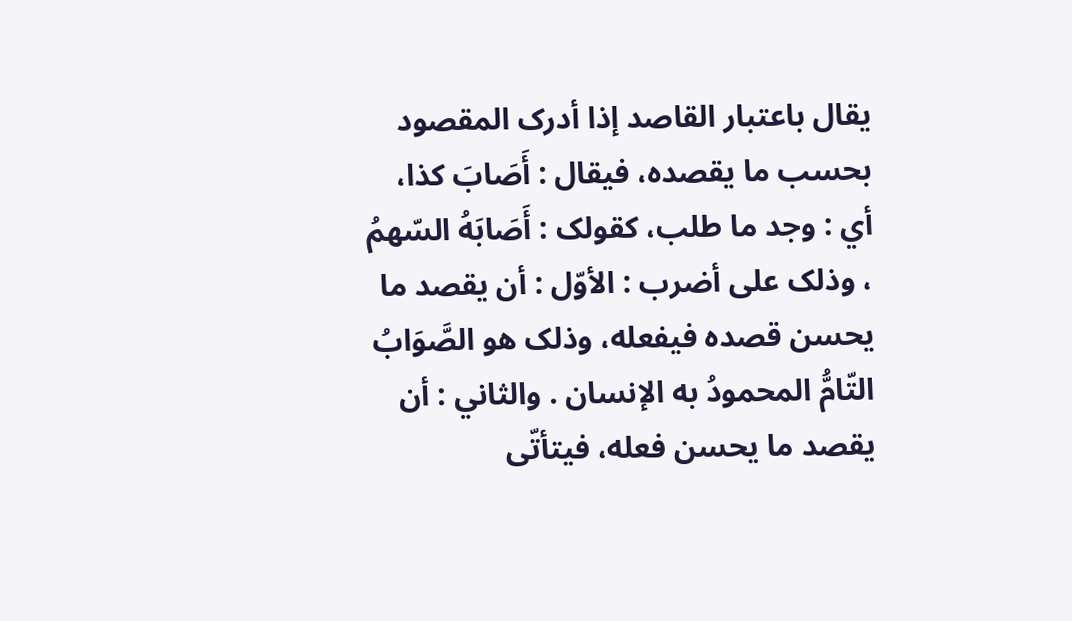يقال باعتبار القاصد إذا أدرک المقصود بحسب ما يقصده، فيقال : أَصَابَ كذا، أي : وجد ما طلب، کقولک : أَصَابَهُ السّهمُ ، وذلک علی أضرب : الأوّل : أن يقصد ما يحسن قصده فيفعله، وذلک هو الصَّوَابُ التّامُّ المحمودُ به الإنسان . والثاني : أن يقصد ما يحسن فعله، فيتأتّى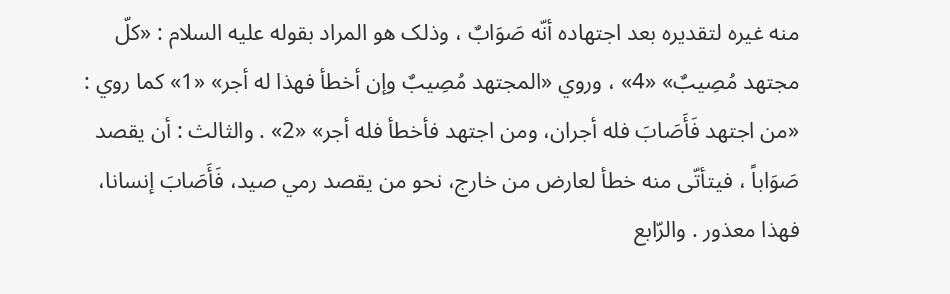منه غيره لتقدیره بعد اجتهاده أنّه صَوَابٌ ، وذلک هو المراد بقوله عليه السلام : «كلّ مجتهد مُصِيبٌ» «4» ، وروي «المجتهد مُصِيبٌ وإن أخطأ فهذا له أجر» «1» كما روي : «من اجتهد فَأَصَابَ فله أجران، ومن اجتهد فأخطأ فله أجر» «2» . والثالث : أن يقصد صَوَاباً ، فيتأتّى منه خطأ لعارض من خارج، نحو من يقصد رمي صيد، فَأَصَابَ إنسانا، فهذا معذور . والرّابع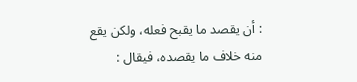: أن يقصد ما يقبح فعله، ولکن يقع منه خلاف ما يقصده، فيقال :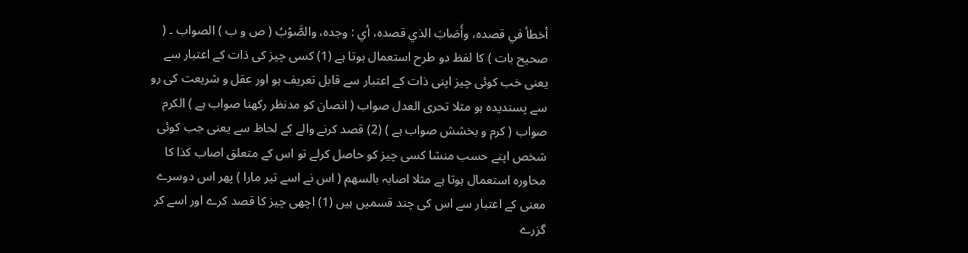أخطأ في قصده، وأَصَابَ الذي قصده، أي : وجده، والصَّوْبُ ( ص و ب ) الصواب ۔ ( صحیح بات ) کا لفظ دو طرح استعمال ہوتا ہے (1) کسی چیز کی ذات کے اعتبار سے یعنی خب کوئی چیز اپنی ذات کے اعتبار سے قابل تعریف ہو اور عقل و شریعت کی رو سے پسندیدہ ہو مثلا تحری العدل صواب ( انصان کو مدنظر رکھنا صواب ہے ) الکرم صواب ( کرم و بخشش صواب ہے ) (2) قصد کرنے والے کے لحاظ سے یعنی جب کوئی شخص اپنے حسب منشا کسی چیز کو حاصل کرلے تو اس کے متعلق اصاب کذا کا محاورہ استعمال ہوتا ہے مثلا اصابہ بالسھم ( اس نے اسے تیر مارا ) پھر اس دوسرے معنی کے اعتبار سے اس کی چند قسمیں ہیں (1) اچھی چیز کا قصد کرے اور اسے کر گزرے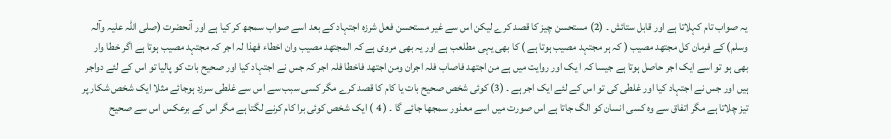یہ صواب تام کہلاتا ہے اور قابل ستائش ۔ (2) مستحسن چیز کا قصد کرے لیکن اس سے غیر مستحسن فعل شرزہ اجتہاد کے بعد اسے صواب سمجھ کر کیا ہے اور آنحضرت (صلی اللہ علیہ وآلہ وسلم) کے فرمان کل مجتھد مصیب ( کہ ہر مجتہد مصیب ہوتا ہے ) کا بھی یہی مطلعب ہے اور یہ بھی مروی ہے کہ المجتھد مصیب وان اخطاء فھذا لہ اجر کہ مجتہد مصیب ہوتا ہے اگر خطا وار بھی ہو تو اسے ایک اجر حاصل ہوتا ہے جیسا کہ ا یک اور روایت میں ہے من اجتھد فاصاب فلہ اجران ومن اجتھد فاخطا فلہ اجر کہ جس نے اجتہاد کیا اور صحیح بات کو پالیا تو اس کے لئے دواجر ہیں اور جس نے اجتہاد کیا اور غلطی کی تو اس کے لئے ایک اجر ہے ۔ (3) کوئی شخص صحیح بات یا کام کا قصد کرے مگر کسی سبب سے اس سے غلطی سرزد ہوجائے مثلا ایک شخص شکار پر تیز چلاتا ہے مگر اتفاق سے وہ کسی انسان کو الگ جاتا ہے اس صورت میں اسے معذور سمجھا جائے گا ۔ ( 4 ) ایک شخص کوئی برا کام کرنے لگتا ہے مگر اس کے برعکس اس سے صحیح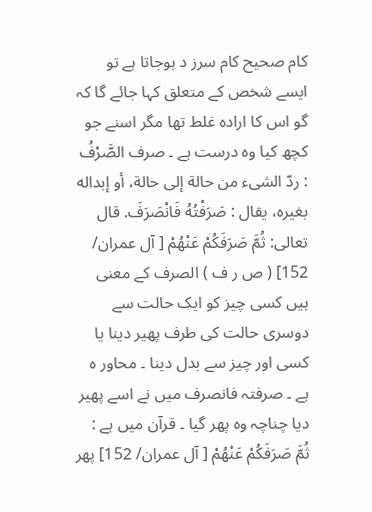کام صحیح کام سرز د ہوجاتا ہے تو ایسے شخص کے متعلق کہا جائے گا کہ گو اس کا ارادہ غلط تھا مگر اسنے جو کچھ کیا وہ درست ہے ۔ صرف الصَّرْفُ : ردّ الشیء من حالة إلى حالة، أو إبداله بغیره، يقال : صَرَفْتُهُ فَانْصَرَفَ. قال تعالی: ثُمَّ صَرَفَكُمْ عَنْهُمْ [ آل عمران/ 152] ( ص ر ف ) الصرف کے معنی ہیں کسی چیز کو ایک حالت سے دوسری حالت کی طرف پھیر دینا یا کسی اور چیز سے بدل دینا ۔ محاور ہ ہے ۔ صرفتہ فانصرف میں نے اسے پھیر دیا چناچہ وہ پھر گیا ۔ قرآن میں ہے : ثُمَّ صَرَفَكُمْ عَنْهُمْ [ آل عمران/ 152] پھر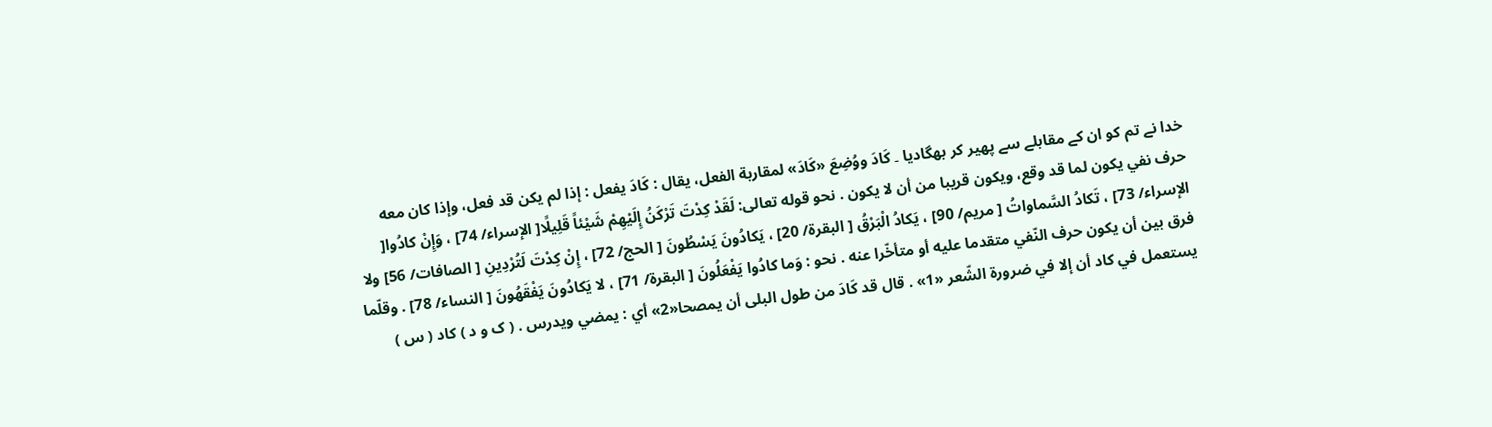خدا نے تم کو ان کے مقابلے سے پھیر کر بھگادیا ۔ كَادَ ووُضِعَ «كَادَ» لمقاربة الفعل، يقال : كَادَ يفعل : إذا لم يكن قد فعل، وإذا کان معه حرف نفي يكون لما قد وقع، ويكون قریبا من أن لا يكون . نحو قوله تعالی: لَقَدْ كِدْتَ تَرْكَنُ إِلَيْهِمْ شَيْئاً قَلِيلًا[ الإسراء/ 74] ، وَإِنْ كادُوا[ الإسراء/ 73] ، تَكادُ السَّماواتُ [ مریم/ 90] ، يَكادُ الْبَرْقُ [ البقرة/ 20] ، يَكادُونَ يَسْطُونَ [ الحج/ 72] ، إِنْ كِدْتَ لَتُرْدِينِ [ الصافات/ 56] ولا فرق بين أن يكون حرف النّفي متقدما عليه أو متأخّرا عنه . نحو : وَما کادُوا يَفْعَلُونَ [ البقرة/ 71] ، لا يَكادُونَ يَفْقَهُونَ [ النساء/ 78] . وقلّما يستعمل في كاد أن إلا في ضرورة الشّعر «1» . قال قد كَادَ من طول البلی أن يمصحا«2» أي : يمضي ويدرس . ( ک و د ) کاد ( س )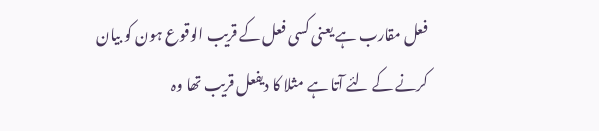فعل مقارب ہے یعنی کسی فعل کے قریب الوقوع ہون کو بیان کرنے کے لئے آتا ہے مثلا کا دیفعل قریب تھا وہ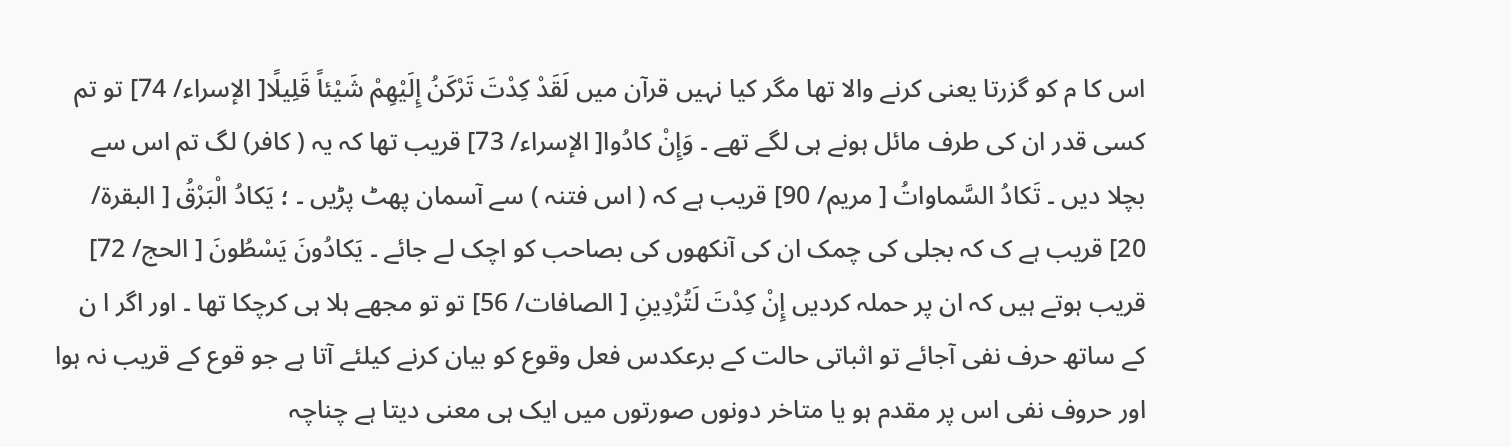اس کا م کو گزرتا یعنی کرنے والا تھا مگر کیا نہیں قرآن میں لَقَدْ كِدْتَ تَرْكَنُ إِلَيْهِمْ شَيْئاً قَلِيلًا[ الإسراء/ 74] تو تم کسی قدر ان کی طرف مائل ہونے ہی لگے تھے ۔ وَإِنْ كادُوا[ الإسراء/ 73] قریب تھا کہ یہ ( کافر) لگ تم اس سے بچلا دیں ۔ تَكادُ السَّماواتُ [ مریم/ 90] قریب ہے کہ ( اس فتنہ ) سے آسمان پھٹ پڑیں ۔ ؛ يَكادُ الْبَرْقُ [ البقرة/ 20] قریب ہے ک کہ بجلی کی چمک ان کی آنکھوں کی بصاحب کو اچک لے جائے ۔ يَكادُونَ يَسْطُونَ [ الحج/ 72] قریب ہوتے ہیں کہ ان پر حملہ کردیں إِنْ كِدْتَ لَتُرْدِينِ [ الصافات/ 56] تو تو مجھے ہلا ہی کرچکا تھا ۔ اور اگر ا ن کے ساتھ حرف نفی آجائے تو اثباتی حالت کے برعکدس فعل وقوع کو بیان کرنے کیلئے آتا ہے جو قوع کے قریب نہ ہوا اور حروف نفی اس پر مقدم ہو یا متاخر دونوں صورتوں میں ایک ہی معنی دیتا ہے چناچہ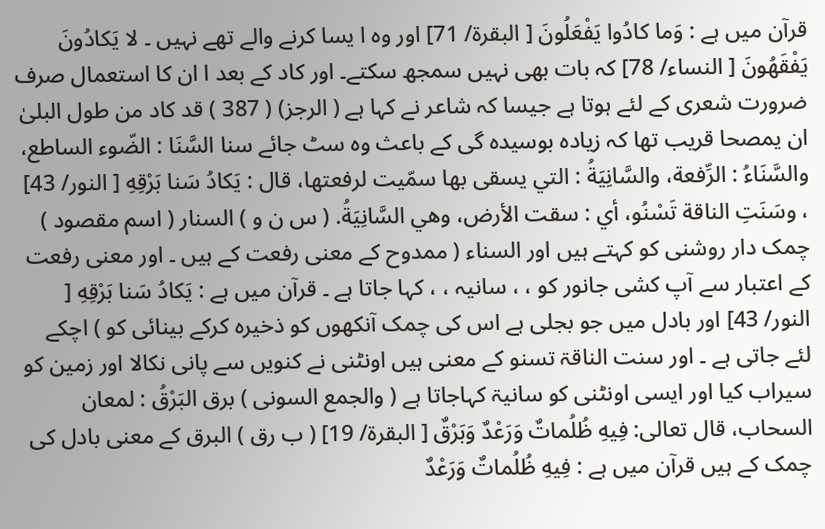قرآن میں ہے : وَما کادُوا يَفْعَلُونَ [ البقرة/ 71] اور وہ ا یسا کرنے والے تھے نہیں ۔ لا يَكادُونَ يَفْقَهُونَ [ النساء/ 78] کہ بات بھی نہیں سمجھ سکتے۔ اور کاد کے بعد ا ان کا استعمال صرف ضرورت شعری کے لئے ہوتا ہے جیسا کہ شاعر نے کہا ہے ( الرجز) ( 387 ) قد کاد من طول البلیٰ ان یمصحا قریب تھا کہ زیادہ بوسیدہ گی کے باعث وہ سٹ جائے سنا السَّنَا : الضّوء الساطع، والسَّنَاءُ : الرِّفعة، والسَّانِيَةُ : التي يسقی بها سمّيت لرفعتها، قال : يَكادُ سَنا بَرْقِهِ [ النور/ 43] ، وسَنَتِ الناقة تَسْنُو، أي : سقت الأرض، وهي السَّانِيَةُ. ( س ن و ) السنار ( اسم مقصود ) چمک دار روشنی کو کہتے ہیں اور السناء ( ممدوح کے معنی رفعت کے ہیں ۔ اور معنی رفعت کے اعتبار سے آپ کشی جانور کو ، ، سانیہ ، ، کہا جاتا ہے ۔ قرآن میں ہے : يَكادُ سَنا بَرْقِهِ [ النور/ 43] اور بادل میں جو بجلی ہے اس کی چمک آنکھوں کو ذخیرہ کرکے بینائی کو ) اچکے لئے جاتی ہے ۔ اور سنت الناقۃ تسنو کے معنی ہیں اونٹنی نے کنویں سے پانی نکالا اور زمین کو سیراب کیا اور ایسی اونٹنی کو سانیۃ کہاجاتا ہے ( والجمع السونی ) برق البَرْقُ : لمعان السحاب، قال تعالی: فِيهِ ظُلُماتٌ وَرَعْدٌ وَبَرْقٌ [ البقرة/ 19] ( ب رق ) البرق کے معنی بادل کی چمک کے ہیں قرآن میں ہے : فِيهِ ظُلُماتٌ وَرَعْدٌ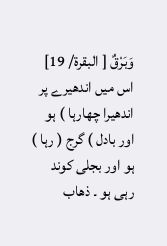وَبَرْقٌ [ البقرة/ 19] اس میں اندھیرے پر اندھیرا چھارہا ) ہو اور بادل ) گرج ( رہا ) ہو اور بجلی کوند رہی ہو ۔ ذهاب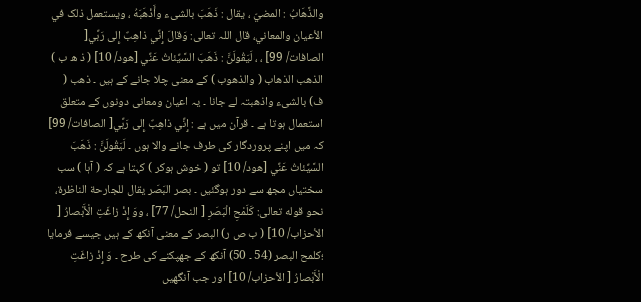والذَّهَابُ : المضيّ ، يقال : ذَهَبَ بالشیء وأَذْهَبَهُ ، ويستعمل ذلک في الأعيان والمعاني، قال اللہ تعالی: وَقالَ إِنِّي ذاهِبٌ إِلى رَبِّي[ الصافات/ 99] ، ، لَيَقُولَنَّ : ذَهَبَ السَّيِّئاتُ عَنِّي [هود/ 10] ( ذ ھ ب ) الذھب الذھاب ( والذھوب ) کے معنی چلا جانے کے ہیں ۔ ذھب ( ف) بالشیء واذھبتہ لے جانا ۔ یہ اعیان ومعانی دونوں کے متعلق استعمال ہوتا ہے ۔ قرآن میں ہے : إِنِّي ذاهِبٌ إِلى رَبِّي[ الصافات/ 99] کہ میں اپنے پروردگار کی طرف جانے والا ہوں ۔ لَيَقُولَنَّ : ذَهَبَ السَّيِّئاتُ عَنِّي [هود/ 10] تو ( خوش ہوکر ) کہتا ہے کہ ( آہا ) سب سختیاں مجھ سے دور ہوگئیں ۔ بصر البَصَر يقال للجارحة الناظرة، نحو قوله تعالی: كَلَمْحِ الْبَصَرِ [ النحل/ 77] ، ووَ إِذْ زاغَتِ الْأَبْصارُ [ الأحزاب/ 10] ( ب ص ر) البصر کے معنی آنکھ کے ہیں جیسے فرمایا ؛کلمح البصر (54 ۔ 50) آنکھ کے جھپکنے کی طرح ۔ وَ إِذْ زاغَتِ الْأَبْصارُ [ الأحزاب/ 10] اور جب آنگھیں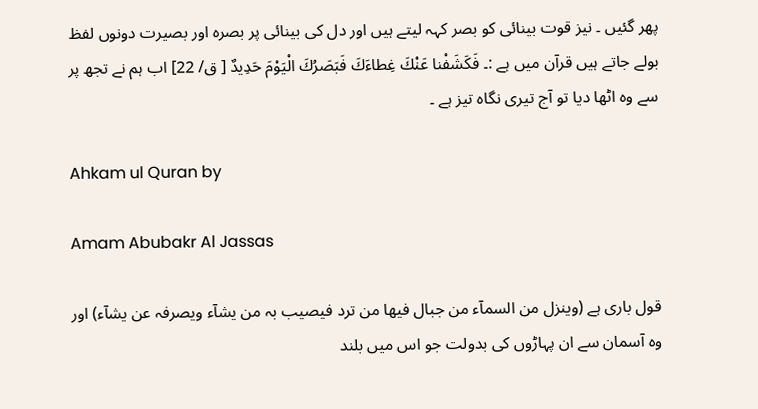پھر گئیں ۔ نیز قوت بینائی کو بصر کہہ لیتے ہیں اور دل کی بینائی پر بصرہ اور بصیرت دونوں لفظ بولے جاتے ہیں قرآن میں ہے :۔ فَكَشَفْنا عَنْكَ غِطاءَكَ فَبَصَرُكَ الْيَوْمَ حَدِيدٌ [ ق/ 22] اب ہم نے تجھ پر سے وہ اٹھا دیا تو آج تیری نگاہ تیز ہے ۔

Ahkam ul Quran by

Amam Abubakr Al Jassas

قول باری ہے (وینزل من السمآء من جبال فیھا من ترد فیصیب بہ من یشآء ویصرفہ عن یشآء) اور وہ آسمان سے ان پہاڑوں کی بدولت جو اس میں بلند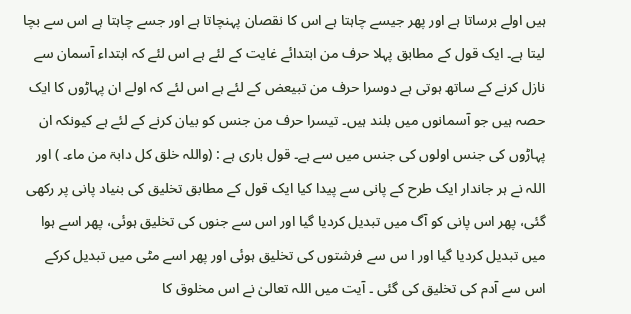ہیں اولے برساتا ہے اور پھر جیسے چاہتا ہے اس کا نقصان پہنچاتا ہے اور جسے چاہتا ہے اس سے بچا لیتا ہے۔ ایک قول کے مطابق پہلا حرف من ابتدائے غایت کے لئے ہے اس لئے کہ ابتداء آسمان سے نازل کرنے کے ساتھ ہوتی ہے دوسرا حرف من تبیعض کے لئے ہے اس لئے کہ اولے ان پہاڑوں کا ایک حصہ ہیں جو آسمانوں میں بلند ہیں۔ تیسرا حرف من جنس کو بیان کرنے کے لئے ہے کیونکہ ان پہاڑوں کی جنس اولوں کی جنس میں سے ہے۔ قول باری ہے : (واللہ خلق کل دابۃ من ماء۔ ) اور اللہ نے ہر جاندار ایک طرح کے پانی سے پیدا کیا ایک قول کے مطابق تخلیق کی بنیاد پانی پر رکھی گئی، پھر اس پانی کو آگ میں تبدیل کردیا گیا اور اس سے جنوں کی تخلیق ہوئی، پھر اسے ہوا میں تبدیل کردیا گیا اور ا س سے فرشتوں کی تخلیق ہوئی اور پھر اسے مٹی میں تبدیل کرکے اس سے آدم کی تخلیق کی گئی ۔ آیت میں اللہ تعالیٰ نے اس مخلوق کا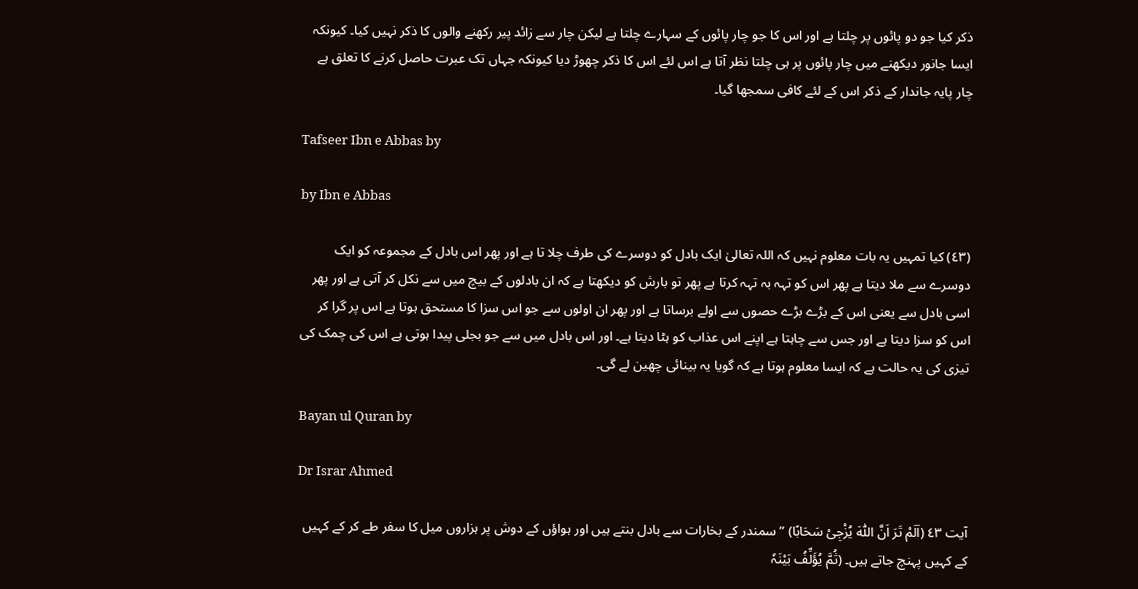ذکر کیا جو دو پائوں پر چلتا ہے اور اس کا جو چار پائوں کے سہارے چلتا ہے لیکن چار سے زائد پیر رکھنے والوں کا ذکر نہیں کیا۔ کیونکہ ایسا جانور دیکھنے میں چار پائوں پر ہی چلتا نظر آتا ہے اس لئے اس کا ذکر چھوڑ دیا کیونکہ جہاں تک عبرت حاصل کرنے کا تعلق ہے چار پایہ جاندار کے ذکر اس کے لئے کافی سمجھا گیا۔

Tafseer Ibn e Abbas by

by Ibn e Abbas

(٤٣) کیا تمہیں یہ بات معلوم نہیں کہ اللہ تعالیٰ ایک بادل کو دوسرے کی طرف چلا تا ہے اور پھر اس بادل کے مجموعہ کو ایک دوسرے سے ملا دیتا ہے پھر اس کو تہہ بہ تہہ کرتا ہے پھر تو بارش کو دیکھتا ہے کہ ان بادلوں کے بیچ میں سے نکل کر آتی ہے اور پھر اسی بادل سے یعنی اس کے بڑے بڑے حصوں سے اولے برساتا ہے اور پھر ان اولوں سے جو اس سزا کا مستحق ہوتا ہے اس پر گرا کر اس کو سزا دیتا ہے اور جس سے چاہتا ہے اپنے اس عذاب کو ہٹا دیتا ہے۔ اور اس بادل میں سے جو بجلی پیدا ہوتی ہے اس کی چمک کی تیزی کی یہ حالت ہے کہ ایسا معلوم ہوتا ہے کہ گویا یہ بینائی چھین لے گی۔

Bayan ul Quran by

Dr Israr Ahmed

آیت ٤٣ (اَلَمْ تَرَ اَنَّ اللّٰہَ یُزْجِیْ سَحَابًا) ” سمندر کے بخارات سے بادل بنتے ہیں اور ہواؤں کے دوش پر ہزاروں میل کا سفر طے کر کے کہیں کے کہیں پہنچ جاتے ہیں۔ (ثُمَّ یُؤَلِّفُ بَیْنَہٗ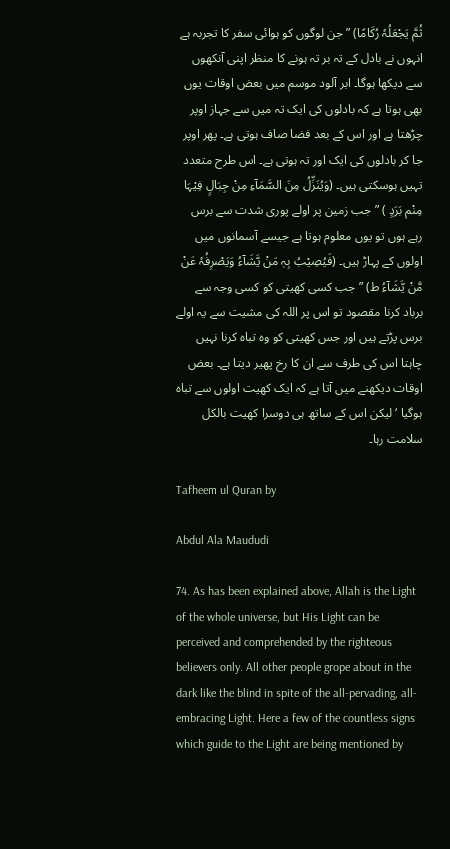ثُمَّ یَجْعَلُہٗ رُکَامًا) ” جن لوگوں کو ہوائی سفر کا تجربہ ہے انہوں نے بادل کے تہ بر تہ ہونے کا منظر اپنی آنکھوں سے دیکھا ہوگا۔ ابر آلود موسم میں بعض اوقات یوں بھی ہوتا ہے کہ بادلوں کی ایک تہ میں سے جہاز اوپر چڑھتا ہے اور اس کے بعد فضا صاف ہوتی ہے۔ پھر اوپر جا کر بادلوں کی ایک اور تہ ہوتی ہے۔ اس طرح متعدد تہیں ہوسکتی ہیں۔ (وَیُنَزِّلُ مِنَ السَّمَآءِ مِنْ جِبَالٍ فِیْہَا مِنْم بَرَدٍ ) ” جب زمین پر اولے پوری شدت سے برس رہے ہوں تو یوں معلوم ہوتا ہے جیسے آسمانوں میں اولوں کے پہاڑ ہیں۔ (فَیُصِیْبُ بِہٖ مَنْ یَّشَآءُ وَیَصْرِفُہٗ عَنْ مَّنْ یَّشَآءُ ط) ” جب کسی کھیتی کو کسی وجہ سے برباد کرنا مقصود تو اس پر اللہ کی مشیت سے یہ اولے برس پڑتے ہیں اور جس کھیتی کو وہ تباہ کرنا نہیں چاہتا اس کی طرف سے ان کا رخ پھیر دیتا ہے۔ بعض اوقات دیکھنے میں آتا ہے کہ ایک کھیت اولوں سے تباہ ہوگیا ‘ لیکن اس کے ساتھ ہی دوسرا کھیت بالکل سلامت رہا۔

Tafheem ul Quran by

Abdul Ala Maududi

74. As has been explained above, Allah is the Light of the whole universe, but His Light can be perceived and comprehended by the righteous believers only. All other people grope about in the dark like the blind in spite of the all-pervading, all-embracing Light. Here a few of the countless signs which guide to the Light are being mentioned by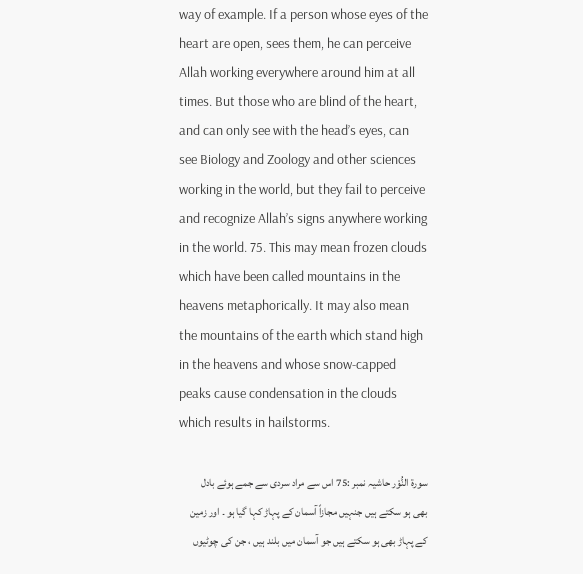way of example. If a person whose eyes of the heart are open, sees them, he can perceive Allah working everywhere around him at all times. But those who are blind of the heart, and can only see with the head’s eyes, can see Biology and Zoology and other sciences working in the world, but they fail to perceive and recognize Allah’s signs anywhere working in the world. 75. This may mean frozen clouds which have been called mountains in the heavens metaphorically. It may also mean the mountains of the earth which stand high in the heavens and whose snow-capped peaks cause condensation in the clouds which results in hailstorms.

سورة النُّوْر حاشیہ نمبر :75 اس سے مراد سردی سے جمے ہوئے بادل بھی ہو سکتے ہیں جنہیں مجازاً آسمان کے پہاڑ کہا گیا ہو ۔ اور زمین کے پہاڑ بھی ہو سکتے ہیں جو آسمان میں بلند ہیں ، جن کی چوٹیوں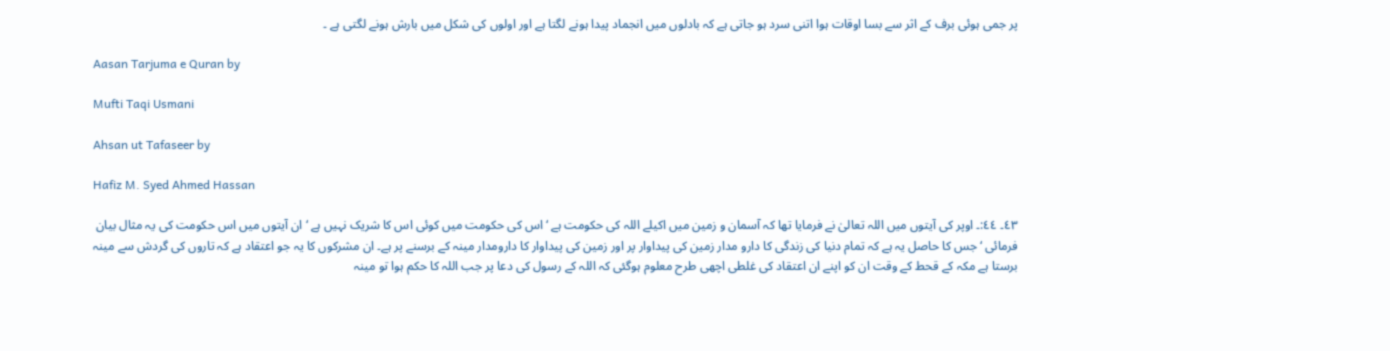پر جمی ہوئی برف کے اثر سے بسا اوقات ہوا اتنی سرد ہو جاتی ہے کہ بادلوں میں انجماد پیدا ہونے لگتا ہے اور اولوں کی شکل میں بارش ہونے لگتی ہے ۔

Aasan Tarjuma e Quran by

Mufti Taqi Usmani

Ahsan ut Tafaseer by

Hafiz M. Syed Ahmed Hassan

٤٣۔ ٤٤:۔ اوپر کی آیتوں میں اللہ تعالیٰ نے فرمایا تھا کہ آسمان و زمین میں اکیلے اللہ کی حکومت ہے ‘ اس کی حکومت میں کوئی اس کا شریک نہیں ہے ‘ ان آیتوں میں اس حکومت کی یہ مثال بیان فرمائی ‘ جس کا حاصل یہ ہے کہ تمام دنیا کی زندگی کا دارو مدار زمین کی پیداوار پر اور زمین کی پیداوار کا دارومدار مینہ کے برسنے پر ہے۔ ان مشرکوں کا یہ جو اعتقاد ہے کہ تاروں کی گردش سے مینہ برستا ہے مکہ کے قحط کے وقت ان کو اپنے ان اعتقاد کی غلطی اچھی طرح معلوم ہوگئی کہ اللہ کے رسول کی دعا پر جب اللہ کا حکم ہوا تو مینہ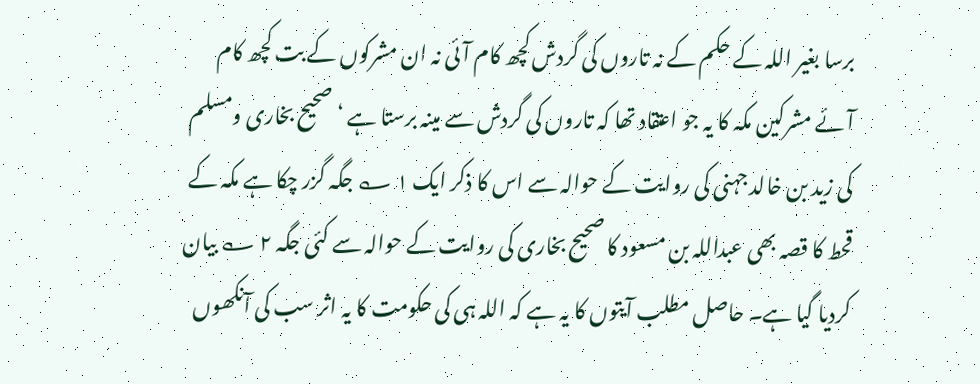برسا بغیر اللہ کے حکم کے نہ تاروں کی گردش کچھ کام آئی نہ ان مشرکوں کے بت کچھ کام آئے مشرکین مکہ کا یہ جو اعتقاد تھا کہ تاروں کی گردش سے مینہ برستا ہے ‘ صحیح بخاری ومسلم کی زید بن خالد جہنی کی روایت کے حوالہ سے اس کا ذکر ایک ١ ؎ جگہ گزر چکا ہے مکہ کے قحط کا قصہ بھی عبداللہ بن مسعود کا صحیح بخاری کی روایت کے حوالہ سے کئی جگہ ٢ ؎ بیان کردیا گیا ہے۔ حاصل مطلب آیتوں کا یہ ہے کہ اللہ ہی کی حکومت کا یہ اثر سب کی آنکھوں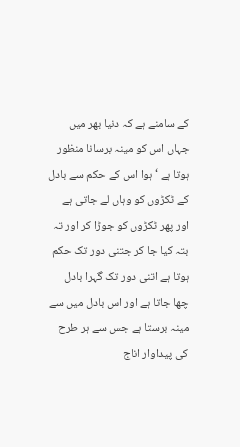کے سامنے ہے کہ دنیا بھر میں جہاں اس کو مینہ برسانا منظور ہوتا ہے ‘ ہوا اس کے حکم سے بادل کے ٹکڑوں کو وہاں لے جاتی ہے اور پھر ٹکڑوں کو جوڑا کر اور تہ بتہ کیا جا کر جتنی دور تک حکم ہوتا ہے اتنی دور تک گہرا بادل چھا جاتا ہے اور اس بادل میں سے مینہ برستا ہے جس سے ہر طرح کی پیداوار اناج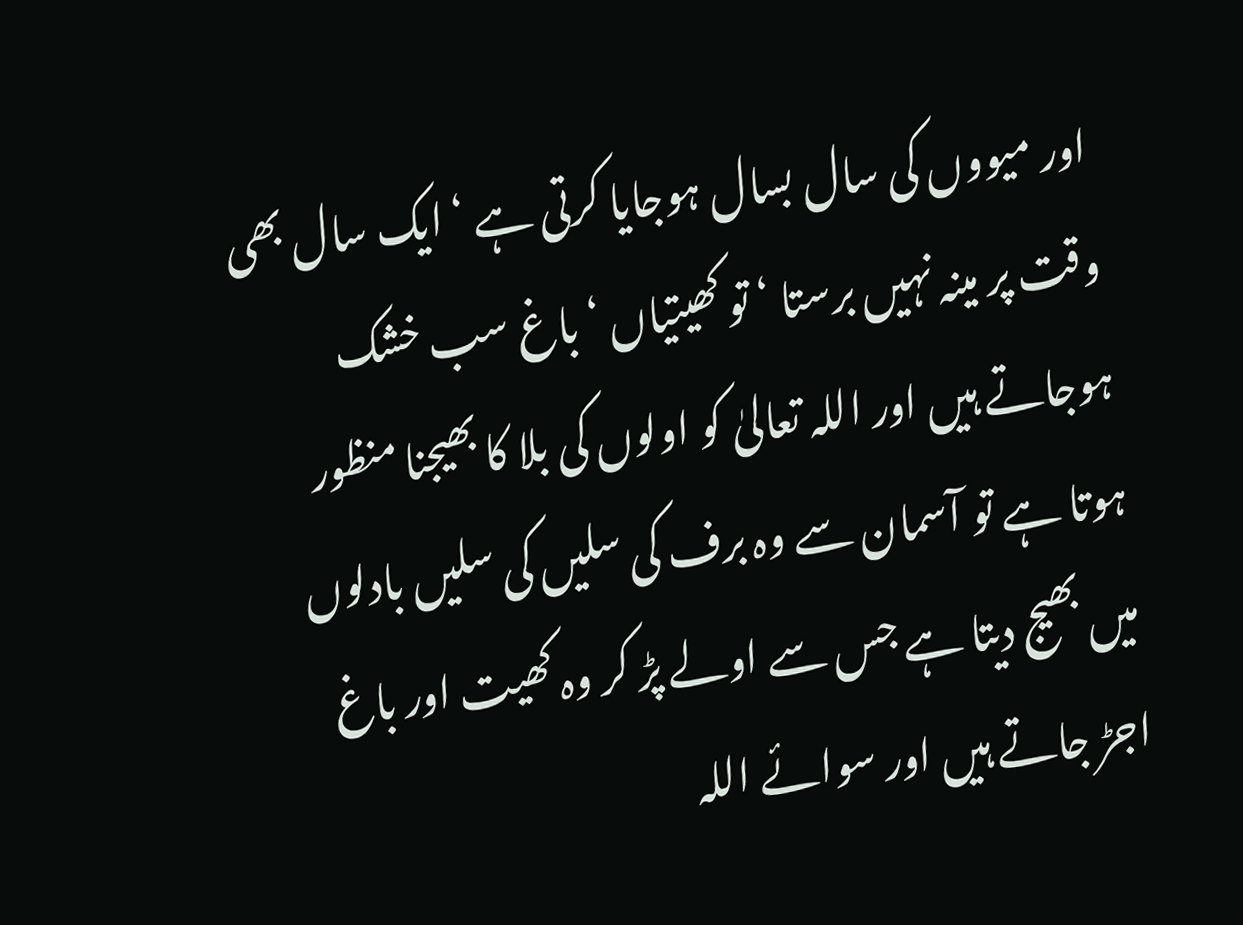اور میووں کی سال بسال ہوجایا کرتی ہے ‘ ایک سال بھی وقت پر مینہ نہیں برستا ‘ تو کھیتیاں ‘ باغ سب خشک ہوجاتے ہیں اور اللہ تعالیٰ کو اولوں کی بلا کا بھیجنا منظور ہوتا ہے تو آسمان سے وہ برف کی سلیں کی سلیں بادلوں میں بھیج دیتا ہے جس سے اولے پڑ کر وہ کھیت اور باغ اجڑ جاتے ہیں اور سوائے اللہ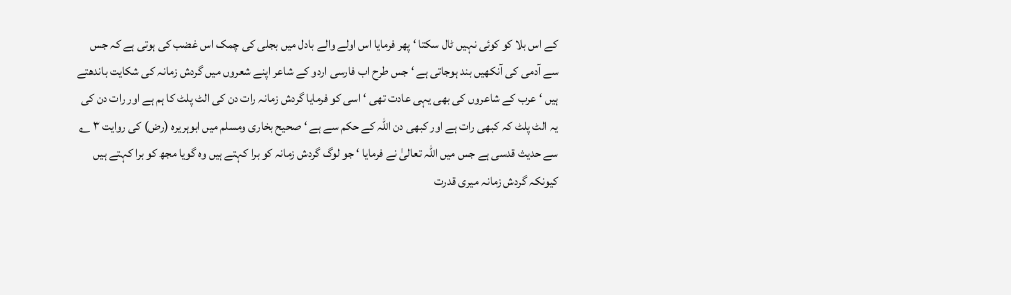کے اس بلا کو کوئی نہیں ٹال سکتا ‘ پھر فرمایا اس اولے والے بادل میں بجلی کی چمک اس غضب کی ہوتی ہے کہ جس سے آدمی کی آنکھیں بند ہوجاتی ہے ‘ جس طرح اب فارسی اردو کے شاعر اپنے شعروں میں گردش زمانہ کی شکایت باندھتے ہیں ‘ عرب کے شاعروں کی بھی یہی عادت تھی ‘ اسی کو فرمایا گردش زمانہ رات دن کی الٹ پلٹ کا ہم ہے اور رات دن کی یہ الٹ پلٹ کہ کبھی رات ہے اور کبھی دن اللہ کے حکم سے ہے ‘ صحیح بخاری ومسلم میں ابوہریرہ (رض) کی روایت ٣ ؎ سے حدیث قدسی ہے جس میں اللہ تعالیٰ نے فرمایا ‘ جو لوگ گردش زمانہ کو برا کہتے ہیں وہ گویا مجھ کو برا کہتے ہیں کیونکہ گردش زمانہ میری قدرت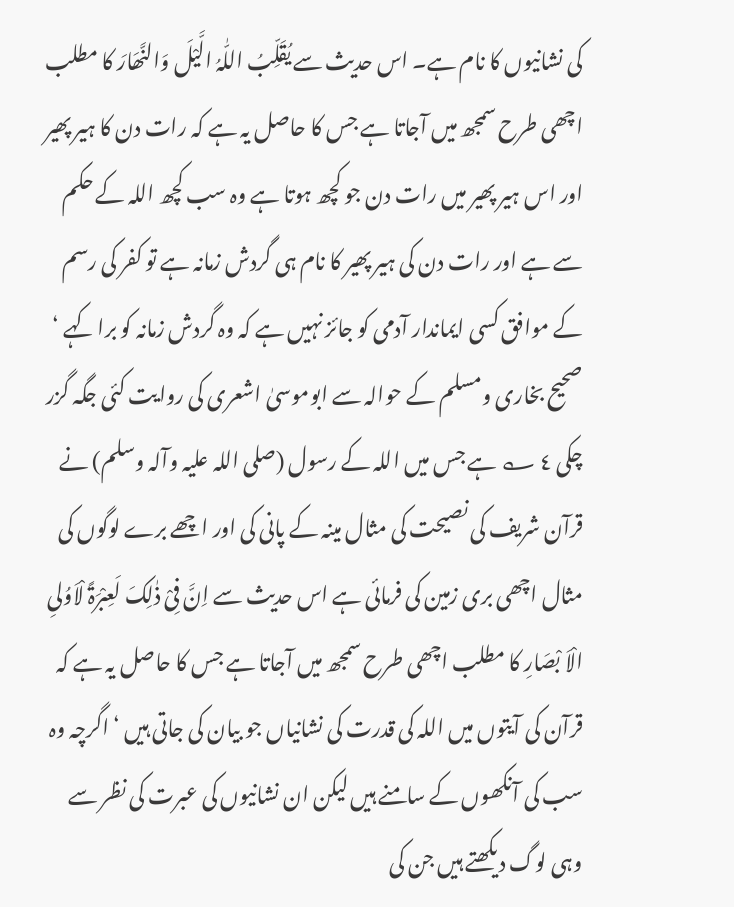کی نشانیوں کا نام ہے۔ اس حدیث سے یُقَلِّبُ اللّٰہُ الَّیْلَ وَالنَّھَارَ کا مطلب اچھی طرح سمجھ میں آجاتا ہے جس کا حاصل یہ ہے کہ رات دن کا ہیر پھیر اور اس ہیر پھیر میں رات دن جو کچھ ہوتا ہے وہ سب کچھ اللہ کے حکم سے ہے اور رات دن کی ہیر پھیر کا نام ہی گردش زمانہ ہے تو کفر کی رسم کے موافق کسی ایماندار آدمی کو جائز نہیں ہے کہ وہ گردش زمانہ کو برا کہے ‘ صحیح بخاری ومسلم کے حوالہ سے ابوموسیٰ اشعری کی روایت کئی جگہ گزر چکی ٤ ؎ ہے جس میں اللہ کے رسول (صلی اللہ علیہ وآلہ وسلم) نے قرآن شریف کی نصیحت کی مثال مینہ کے پانی کی اور اچھے برے لوگوں کی مثال اچھی بری زمین کی فرمائی ہے اس حدیث سے اِنَّ فِیْ ذٰلِکَ لَعِبْرَۃً لْاَوُلیِ الْاَ بْصَارِ کا مطلب اچھی طرح سمجھ میں آجاتا ہے جس کا حاصل یہ ہے کہ قرآن کی آیتوں میں اللہ کی قدرت کی نشانیاں جو بیان کی جاتی ہیں ‘ اگرچہ وہ سب کی آنکھوں کے سامنے ہیں لیکن ان نشانیوں کی عبرت کی نظر سے وہی لوگ دیکھتے ہیں جن کی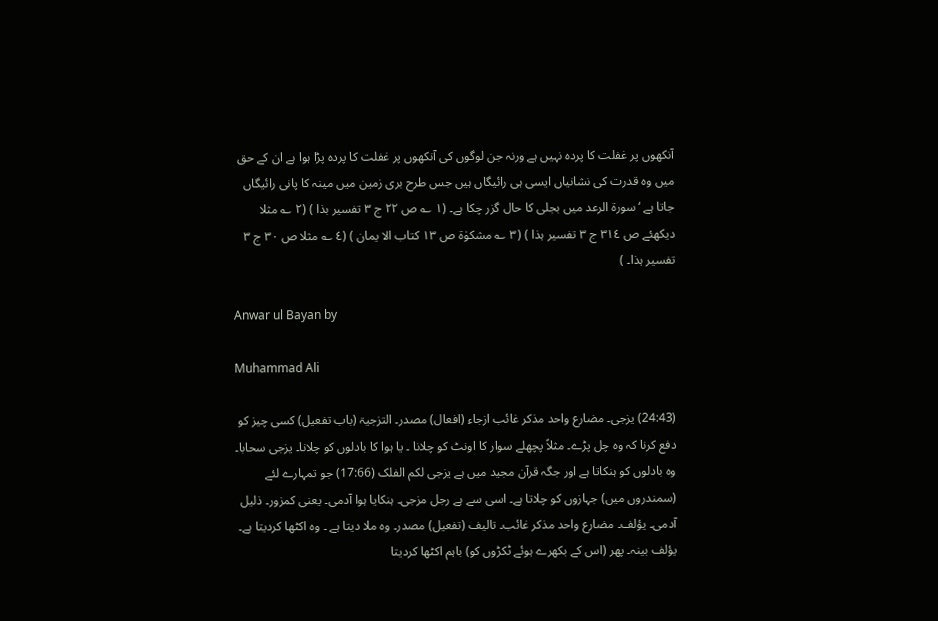آنکھوں پر غفلت کا پردہ نہیں ہے ورنہ جن لوگوں کی آنکھوں پر غفلت کا پردہ پڑا ہوا ہے ان کے حق میں وہ قدرت کی نشانیاں ایسی ہی رائیگاں ہیں جس طرح بری زمین میں مینہ کا پانی رائیگاں جاتا ہے ‘ سورة الرعد میں بجلی کا حال گزر چکا ہے۔ (١ ؎ ص ٢٢ ج ٣ تفسیر بذا ) (٢ ؎ مثلا دیکھئے ص ٣١٤ ج ٣ تفسیر ہذا ) (٣ ؎ مشکوٰۃ ص ١٣ کتاب الا یمان ) (٤ ؎ مثلا ص ٣٠ ج ٣ تفسیر ہذا۔ )

Anwar ul Bayan by

Muhammad Ali

(24:43) یزجی۔ مضارع واحد مذکر غائب ازجاء (افعال) مصدر۔ التزجیۃ (باب تفعیل) کسی چیز کو دفع کرنا کہ وہ چل پڑے۔ مثلاً پچھلے سوار کا اونٹ کو چلانا ۔ یا ہوا کا بادلوں کو چلانا۔ یزجی سحابا۔ وہ بادلوں کو ہنکاتا ہے اور جگہ قرآن مجید میں ہے یزجی لکم الفلک (17:66) جو تمہارے لئے (سمندروں میں) جہازوں کو چلاتا ہے۔ اسی سے ہے رجل مزجی۔ ہنکایا ہوا آدمی۔ یعنی کمزور۔ ذلیل آدمی۔ یؤلف۔ مضارع واحد مذکر غائب۔ تالیف (تفعیل) مصدر۔ وہ ملا دیتا ہے ۔ وہ اکٹھا کردیتا ہے۔ یؤلف بینہ۔ پھر (اس کے بکھرے ہوئے ٹکڑوں کو) باہم اکٹھا کردیتا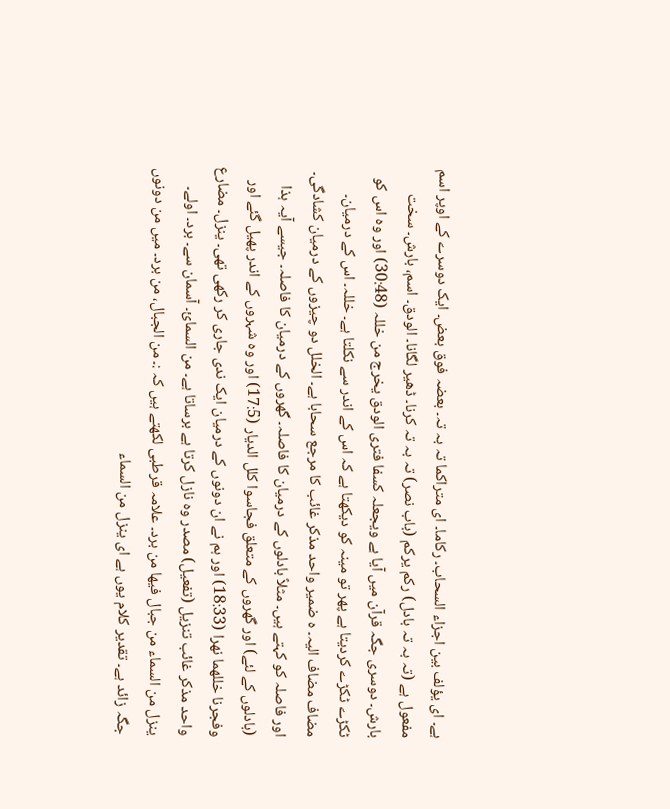ہے۔ ای یؤلف بین اجزاء السحاب۔ رکاما۔ ای متراکما تہ بہ تہ۔ بعضہ فوق بعض۔ ایک دوسرے کے اوپر اسم مفعول ہے (تہ بہ تہ بادل) رکم یرکم (باب نصر) تہ بہ تہ کرنا۔ ڈھیر لگانا۔ الودق۔ اسم، بارش۔ سخت بارش۔ دوسری جگہ قرآن میں آیا ہے ویجعلہ کسفا فتری الودق یخرج من خللہ (30:48) اور وہ اس کو ٹکڑے ٹکڑے کردیتا ہے پھر تو مینہ کو دیکھتا ہے کہ اس کے اندر سے نکلتا ہے۔ خللہ۔ اس کے درمیان۔ مضاف مضاف الیہ۔ ہ ضمیر واحد مذکر غائب کا مرجع سحابا ہے۔ الخلل دو چیزوں کے درمیان کشادگی۔ اور فاصلہ کو کہتے ہیں۔ مثلاً بادلوں کے درمیان کا فاصلہ۔ گھروں کے درمیان کا فاصلہ۔ جیسے آیہ ہذا (بادلوں کے لئے) اور گھروں کے متعلق فجاسوا کلل الدیار (17:5) اور وہ شہروں کے اندر پھیل گئے اور وفجرنا خللھما نھرا (18:33) اور ہم نے ان دونوں کے درمیان ایک ندی جاری کر رکھی تھی۔ ینزل۔ مضارع واحد مذکر غائب تنزیل (تفعیل) مصدر وہ نازل کرتا ہے برساتا ہے۔ من السمائ۔ آسمان سے۔ برد۔ اولے۔ ینزل من السماء من جبال فیھا من برد۔ علامہ قرطبی لکھتے ہیں کہ :۔ من الجبال، من برد۔ میں من دونوں جگہ زائد ہے۔ تقدیر کلام یوں ہے ای ینزل من السماء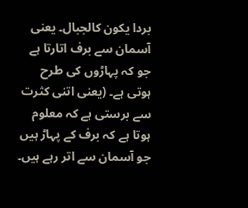بردا یکون کالجبال۔ یعنی آسمان سے برف اتارتا ہے جو کہ پہاڑوں کی طرح ہوتی ہے۔ (یعنی اتنی کثرت سے برستی ہے کہ معلوم ہوتا ہے کہ برف کے پہاڑ ہیں جو آسمان سے اتر رہے ہیں۔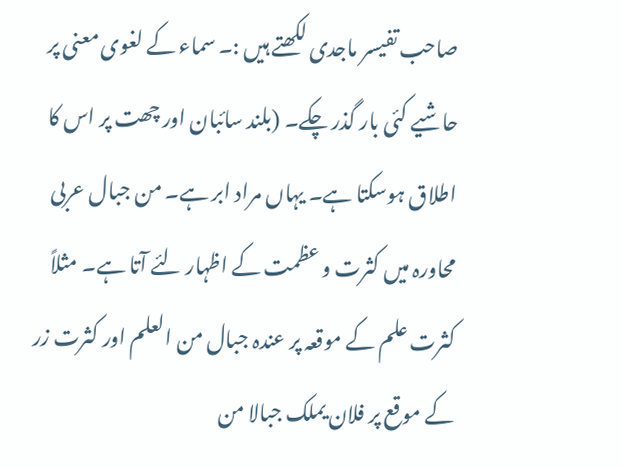صاحب تفیسر ماجدی لکھتے ہیں :۔ سماء کے لغوی معنی پر حاشیے کئی بار گذر چکے۔ (بلند سائبان اور چھت پر اس کا اطلاق ہوسکتا ہے۔ یہاں مراد ابر ہے۔ من جبال عربی محاورہ میں کثرت و عظمت کے اظہار لئے آتا ہے۔ مثلاً کثرت علم کے موقعہ پر عندہ جبال من العلم اور کثرت زر کے موقع پر فلان یملک جبالا من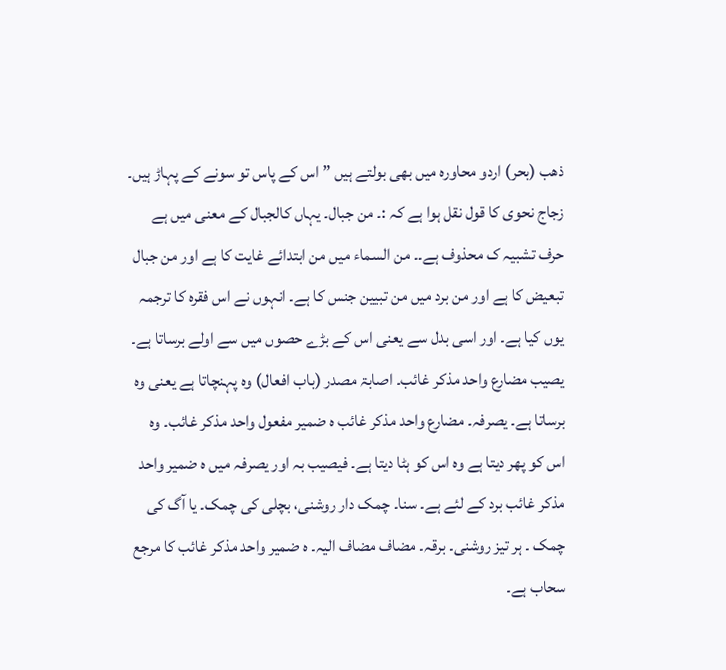ذھب (بحر) اردو محاورہ میں بھی بولتے ہیں ” اس کے پاس تو سونے کے پہاڑ ہیں۔ زجاج نحوی کا قول نقل ہوا ہے کہ :۔ من جبال۔ یہاں کالجبال کے معنی میں ہے حرف تشبیہ ک محذوف ہے۔۔ من السماء میں من ابتدائے غایت کا ہے اور من جبال تبعیض کا ہے اور من برد میں من تبیین جنس کا ہے۔ انہوں نے اس فقرہ کا ترجمہ یوں کیا ہے۔ اور اسی بدل سے یعنی اس کے بڑے حصوں میں سے اولے برساتا ہے۔ یصیب مضارع واحد مذکر غائب۔ اصابۃ مصدر (باب افعال) وہ پہنچاتا ہے یعنی وہ برساتا ہے۔ یصرفہ۔ مضارع واحد مذکر غائب ہ ضمیر مفعول واحد مذکر غائب۔ وہ اس کو پھر دیتا ہے وہ اس کو ہٹا دیتا ہے۔ فیصیب بہ اور یصرفہ میں ہ ضمیر واحد مذکر غائب برد کے لئے ہے۔ سنا۔ چمک دار روشنی، بچلی کی چمک۔ یا آگ کی چمک ۔ ہر تیز روشنی۔ برقہ۔ مضاف مضاف الیہ۔ ہ ضمیر واحد مذکر غائب کا مرجع سحاب ہے۔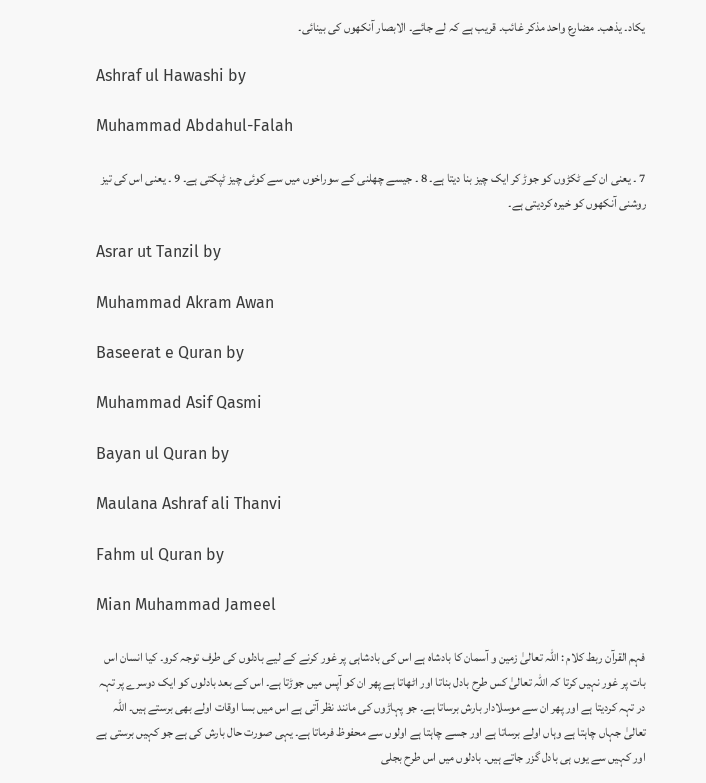یکاد۔ یذھب۔ مضارع واحد مذکر غائب۔ قریب ہے کہ لے جائے۔ الابصار آنکھوں کی بینائی۔

Ashraf ul Hawashi by

Muhammad Abdahul-Falah

7 ۔ یعنی ان کے ٹکڑوں کو جوڑ کر ایک چیز بنا دیتا ہے۔ 8 ۔ جیسے چھلنی کے سوراخوں میں سے کوئی چیز ٹپکتی ہے۔ 9 ۔ یعنی اس کی تیز روشنی آنکھوں کو خیرہ کردیتی ہے۔

Asrar ut Tanzil by

Muhammad Akram Awan

Baseerat e Quran by

Muhammad Asif Qasmi

Bayan ul Quran by

Maulana Ashraf ali Thanvi

Fahm ul Quran by

Mian Muhammad Jameel

فہم القرآن ربط کلام : اللہ تعالیٰ زمین و آسمان کا بادشاہ ہے اس کی بادشاہی پر غور کرنے کے لیے بادلوں کی طرف توجہ کرو۔ کیا انسان اس بات پر غور نہیں کرتا کہ اللہ تعالیٰ کس طرح بادل بناتا اور اٹھاتا ہے پھر ان کو آپس میں جوڑتا ہے۔ اس کے بعد بادلوں کو ایک دوسرے پر تہہ در تہہ کردیتا ہے اور پھر ان سے موسلادار بارش برساتا ہے۔ جو پہاڑوں کی مانند نظر آتی ہے اس میں بسا اوقات اولے بھی برستے ہیں۔ اللہ تعالیٰ جہاں چاہتا ہے وہاں اولے برساتا ہے اور جسے چاہتا ہے اولوں سے محفوظ فرماتا ہے۔ یہی صورت حال بارش کی ہے جو کہیں برستی ہے اور کہیں سے یوں ہی بادل گزر جاتے ہیں۔ بادلوں میں اس طرح بجلی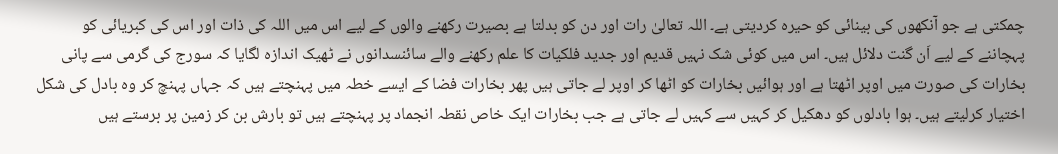چمکتی ہے جو آنکھوں کی بینائی کو حیرہ کردیتی ہے۔ اللہ تعالیٰ رات اور دن کو بدلتا ہے بصیرت رکھنے والوں کے لیے اس میں اللہ کی ذات اور اس کی کبریائی کو پہچاننے کے لیے اَن گنت دلائل ہیں۔ اس میں کوئی شک نہیں قدیم اور جدید فلکیات کا علم رکھنے والے سائنسدانوں نے ٹھیک اندازہ لگایا کہ سورج کی گرمی سے پانی بخارات کی صورت میں اوپر اٹھتا ہے اور ہوائیں بخارات کو اٹھا کر اوپر لے جاتی ہیں پھر بخارات فضا کے ایسے خطہ میں پہنچتے ہیں کہ جہاں پہنچ کر وہ بادل کی شکل اختیار کرلیتے ہیں۔ ہوا بادلوں کو دھکیل کر کہیں سے کہیں لے جاتی ہے جب بخارات ایک خاص نقطہ انجماد پر پہنچتے ہیں تو بارش بن کر زمین پر برستے ہیں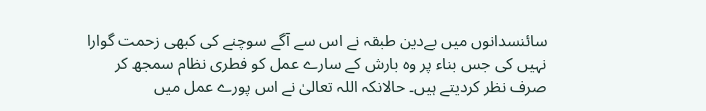سائنسدانوں میں بےدین طبقہ نے اس سے آگے سوچنے کی کبھی زحمت گوارا نہیں کی جس بناء پر وہ بارش کے سارے عمل کو فطری نظام سمجھ کر صرف نظر کردیتے ہیں۔ حالانکہ اللہ تعالیٰ نے اس پورے عمل میں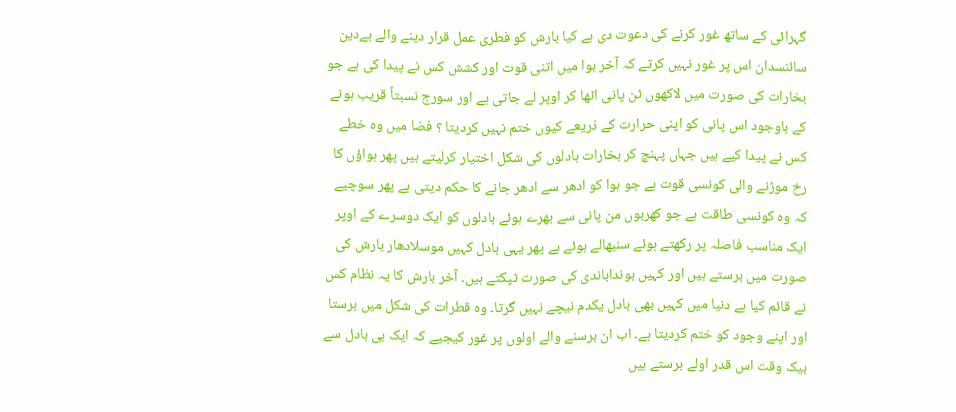گہرائی کے ساتھ غور کرنے کی دعوت دی ہے کیا بارش کو فطری عمل قرار دینے والے بےدین سائنسدان اس پر غور نہیں کرتے کہ آخر ہوا میں اتنی قوت اور کشش کس نے پیدا کی ہے جو بخارات کی صورت میں لاکھوں ٹن پانی اٹھا کر اوپر لے جاتی ہے اور سورج نسبتاً قریب ہونے کے باوجود اس پانی کو اپنی حرارت کے ذریعے کیوں ختم نہیں کردیتا ؟ فضا میں وہ خطے کس نے پیدا کیے ہیں جہاں پہنچ کر بخارات بادلوں کی شکل اختیار کرلیتے ہیں پھر ہواؤں کا رخ موڑنے والی کونسی قوت ہے جو ہوا کو ادھر سے ادھر جانے کا حکم دیتی ہے پھر سوچیے کہ وہ کونسی طاقت ہے جو کھربوں من پانی سے بھرے ہوئے بادلوں کو ایک دوسرے کے اوپر ایک مناسب فاصلہ پر رکھتے ہوئے سنبھالے ہوئے ہے پھر یہی بادل کہیں موسلادھار بارش کی صورت میں برستے ہیں اور کہیں بونداباندی کی صورت ٹپکتے ہیں۔ آخر بارش کا یہ نظام کس نے قائم کیا ہے دنیا میں کہیں بھی بادل یکدم نیچے نہیں گرتا۔ وہ قطرات کی شکل میں برستا اور اپنے وجود کو ختم کردیتا ہے۔ اب ان برسنے والے اولوں پر غور کیجیے کہ ایک ہی بادل سے بیک وقت اس قدر اولے برستے ہیں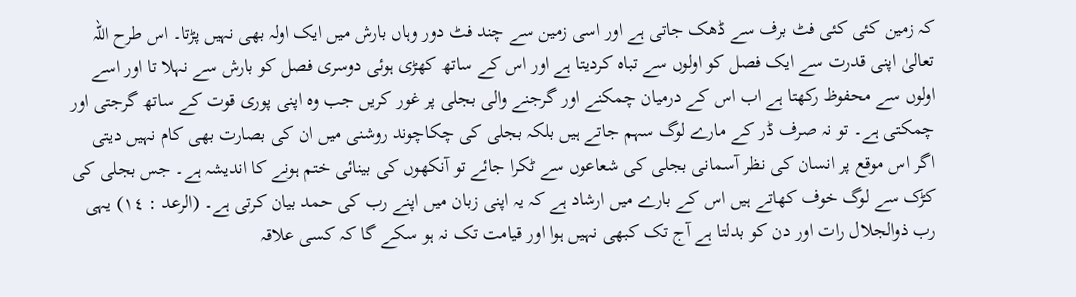کہ زمین کئی کئی فٹ برف سے ڈھک جاتی ہے اور اسی زمین سے چند فٹ دور وہاں بارش میں ایک اولہ بھی نہیں پڑتا۔ اس طرح اللہ تعالیٰ اپنی قدرت سے ایک فصل کو اولوں سے تباہ کردیتا ہے اور اس کے ساتھ کھڑی ہوئی دوسری فصل کو بارش سے نہلا تا اور اسے اولوں سے محفوظ رکھتا ہے اب اس کے درمیان چمکنے اور گرجنے والی بجلی پر غور کریں جب وہ اپنی پوری قوت کے ساتھ گرجتی اور چمکتی ہے۔ تو نہ صرف ڈر کے مارے لوگ سہم جاتے ہیں بلکہ بجلی کی چکاچوند روشنی میں ان کی بصارت بھی کام نہیں دیتی اگر اس موقع پر انسان کی نظر آسمانی بجلی کی شعاعوں سے ٹکرا جائے تو آنکھوں کی بینائی ختم ہونے کا اندیشہ ہے۔ جس بجلی کی کڑک سے لوگ خوف کھاتے ہیں اس کے بارے میں ارشاد ہے کہ یہ اپنی زبان میں اپنے رب کی حمد بیان کرتی ہے۔ (الرعد : ١٤) یہی رب ذوالجلال رات اور دن کو بدلتا ہے آج تک کبھی نہیں ہوا اور قیامت تک نہ ہو سکے گا کہ کسی علاقہ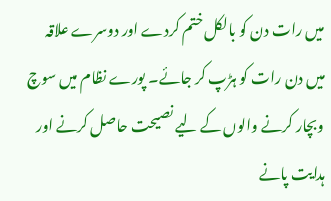میں رات دن کو بالکل ختم کردے اور دوسرے علاقہ میں دن رات کو ہڑپ کر جائے۔ پورے نظام میں سوچ وبچار کرنے والوں کے لیے نصیحت حاصل کرنے اور ہدایت پانے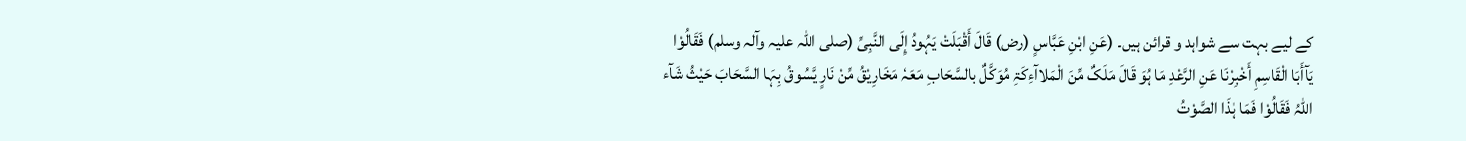کے لیے بہت سے شواہد و قرائن ہیں۔ (عَنِ ابْنِ عَبَّاسٍ (رض) قَالَ أَقْبَلَتْ یَہُودُ إِلَی النَّبِیِّ (صلی اللہ علیہ وآلہ وسلم) فَقَالُوْا یَآأَبَا الْقَاسِمِ أَخْبِرْنَا عَنِ الرَّعْدِ مَا ہُوَ قَالَ مَلَکٌ مِّنَ الْمَلاآءِکَۃِ مُوَکَّلٌ بالسَّحَابِ مَعَہٗ مَخَارِیْقُ مِّنْ نَارٍ یَّسُوقُ بِہَا السَّحَابَ حَیْثُ شَآء اللّٰہُ فَقَالُوْا فَمَا ہٰذَا الصَّوْتُ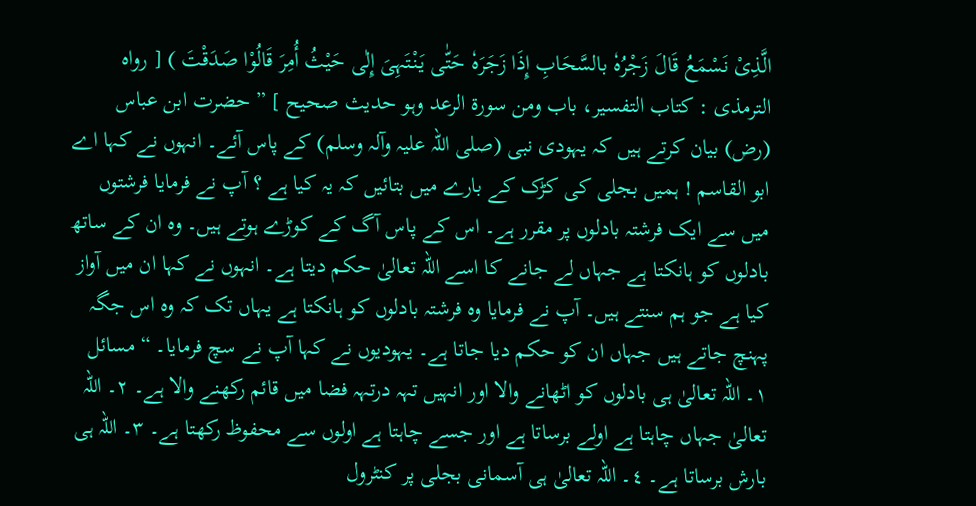الَّذِیْ نَسْمَعُ قَالَ زَجْرُہٗ بالسَّحَابِ إِذَا زَجَرَہٗ حَتّٰی یَنْتَہِیَ إِلٰی حَیْثُ أُمِرَ قَالُوْا صَدَقْتَ ) [ رواہ الترمذی : کتاب التفسیر، باب ومن سورة الرعد وہو حدیث صحیح ] ” حضرت ابن عباس (رض) بیان کرتے ہیں کہ یہودی نبی (صلی اللہ علیہ وآلہ وسلم) کے پاس آئے۔ انہوں نے کہا اے ابو القاسم ! ہمیں بجلی کی کڑک کے بارے میں بتائیں کہ یہ کیا ہے ؟ آپ نے فرمایا فرشتوں میں سے ایک فرشتہ بادلوں پر مقرر ہے۔ اس کے پاس آگ کے کوڑے ہوتے ہیں۔ وہ ان کے ساتھ بادلوں کو ہانکتا ہے جہاں لے جانے کا اسے اللہ تعالیٰ حکم دیتا ہے۔ انہوں نے کہا ان میں آواز کیا ہے جو ہم سنتے ہیں۔ آپ نے فرمایا وہ فرشتہ بادلوں کو ہانکتا ہے یہاں تک کہ وہ اس جگہ پہنچ جاتے ہیں جہاں ان کو حکم دیا جاتا ہے۔ یہودیوں نے کہا آپ نے سچ فرمایا۔ “ مسائل ١۔ اللہ تعالیٰ ہی بادلوں کو اٹھانے والا اور انہیں تہہ درتہہ فضا میں قائم رکھنے والا ہے۔ ٢۔ اللہ تعالیٰ جہاں چاہتا ہے اولے برساتا ہے اور جسے چاہتا ہے اولوں سے محفوظ رکھتا ہے۔ ٣۔ اللہ ہی بارش برساتا ہے۔ ٤۔ اللہ تعالیٰ ہی آسمانی بجلی پر کنٹرول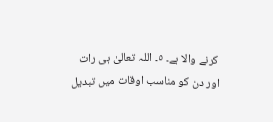کرنے والا ہے۔ ٥۔ اللہ تعالیٰ ہی رات اور دن کو مناسب اوقات میں تبدیل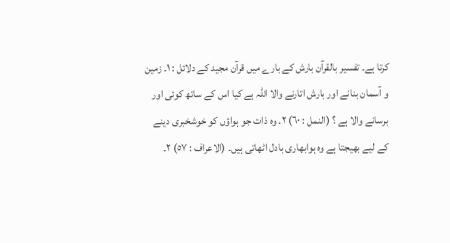کرتا ہے۔ تفسیر بالقرآن بارش کے بارے میں قرآن مجید کے دلائل : ١۔ زمین و آسمان بنانے اور بارش اتارنے والا اللہ ہے کیا اس کے ساتھ کوئی اور برسانے والا ہے ؟ (النمل : ٦٠) ٢۔ وہ ذات جو ہواؤں کو خوشخبری دینے کے لیے بھیجتا ہے وہ ہوابھاری بادل اٹھاتی ہیں۔ (الاعراف : ٥٧) ٢۔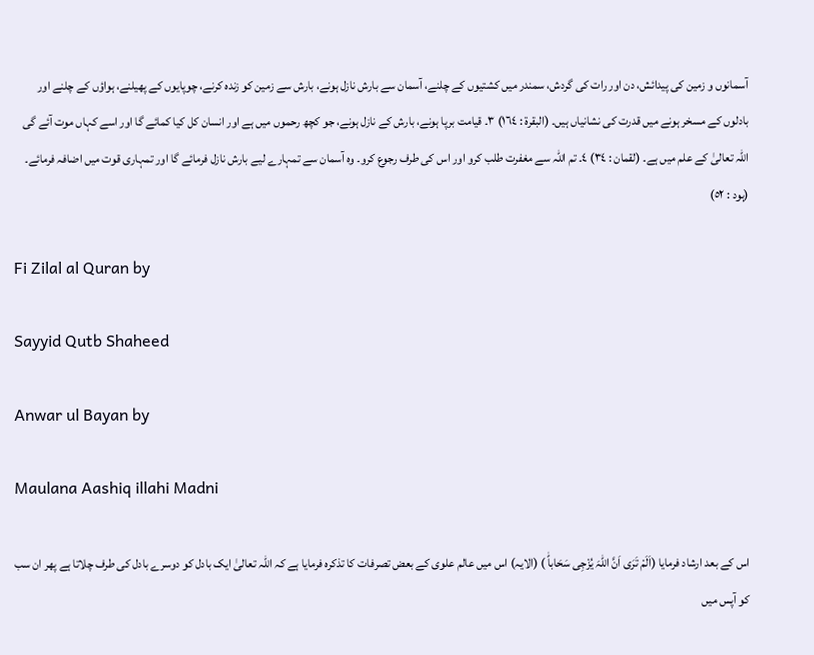آسمانوں و زمین کی پیدائش، دن اور رات کی گردش، سمندر میں کشتیوں کے چلنے، آسمان سے بارش نازل ہونے، بارش سے زمین کو زندہ کرنے، چوپایوں کے پھیلنے، ہواؤں کے چلنے اور بادلوں کے مسخر ہونے میں قدرت کی نشانیاں ہیں۔ (البقرۃ : ١٦٤) ٣۔ قیامت برپا ہونے، بارش کے نازل ہونے، جو کچھ رحموں میں ہے اور انسان کل کیا کمائے گا اور اسے کہاں موت آئے گی اللہ تعالیٰ کے علم میں ہے۔ (لقمان : ٣٤) ٤۔ تم اللہ سے مغفرت طلب کرو اور اس کی طرف رجوع کرو۔ وہ آسمان سے تمہارے لیے بارش نازل فرمائے گا اور تمہاری قوت میں اضافہ فرمائے۔ (ہود : ٥٢)

Fi Zilal al Quran by

Sayyid Qutb Shaheed

Anwar ul Bayan by

Maulana Aashiq illahi Madni

اس کے بعد ارشاد فرمایا (اَلَمْ تَرَی اَنَّ اللّٰہَ یُزْجِی سَحَاباًٰ ) (الایہ) اس میں عالم علوی کے بعض تصرفات کا تذکرہ فرمایا ہے کہ اللہ تعالیٰ ایک بادل کو دوسرے بادل کی طرف چلاتا ہے پھر ان سب کو آپس میں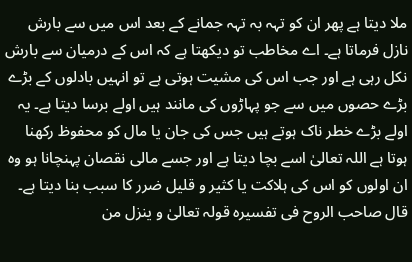ملا دیتا ہے پھر ان کو تہہ بہ تہہ جمانے کے بعد اس میں سے بارش نازل فرماتا ہے۔ اے مخاطب تو دیکھتا ہے کہ اس کے درمیان سے بارش نکل رہی ہے اور جب اس کی مشیت ہوتی ہے تو انہیں بادلوں کے بڑے بڑے حصوں میں سے جو پہاڑوں کی مانند ہیں اولے برسا دیتا ہے۔ یہ اولے بڑے خطر ناک ہوتے ہیں جس کی جان یا مال کو محفوظ رکھنا ہوتا ہے اللہ تعالیٰ اسے بچا دیتا ہے اور جسے مالی نقصان پہنچانا ہو وہ ان اولوں کو اس کی ہلاکت یا کثیر و قلیل ضرر کا سبب بنا دیتا ہے۔ قال صاحب الروح فی تفسیرہ قولہ تعالیٰ و ینزل من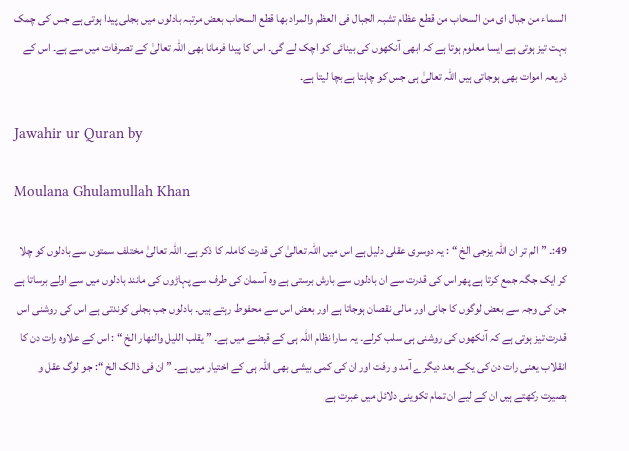السماء من جبال ای من السحاب من قطع عظام تشبہ الجبال فی العظم والمراد بھا قطع السحاب بعض مرتبہ بادلوں میں بجلی پیدا ہوتی ہے جس کی چمک بہت تیز ہوتی ہے ایسا معلوم ہوتا ہے کہ ابھی آنکھوں کی بینائی کو اچک لے گی۔ اس کا پیدا فرمانا بھی اللہ تعالیٰ کے تصرفات میں سے ہے۔ اس کے ذریعہ اموات بھی ہوجاتی ہیں اللہ تعالیٰ ہی جس کو چاہتا ہے بچا لیتا ہے۔

Jawahir ur Quran by

Moulana Ghulamullah Khan

49:۔ ” الم تر ان اللہ یزجی الخ “ : یہ دوسری عقلی دلیل ہے اس میں اللہ تعالیٰ کی قدرت کاملہ کا ذکر ہے۔ اللہ تعالیٰ مختلف سمتوں سے بادلوں کو چلا کر ایک جگہ جمع کرتا ہے پھر اس کی قدرت سے ان بادلوں سے بارش برستی ہے وہ آسمان کی طرف سے پہاڑوں کی مانند بادلوں میں سے اولے برساتا ہے جن کی وجہ سے بعض لوگوں کا جانی اور مالی نقصان ہوجاتا ہے اور بعض اس سے محفوط رہتے ہیں۔ بادلوں جب بجلی کوندتی ہے اس کی روشنی اس قدرت تیز ہوتی ہے کہ آنکھوں کی روشنی ہی سلب کرلے۔ یہ سارا نظام اللہ ہی کے قبضے میں ہے۔ ” یقلب اللیل والنھار الخ “ : اس کے علاوہ رات دن کا انقلاب یعنی رات دن کی یکے بعد دیگرے آمد و رفت اور ان کی کمی بیشی بھی اللہ ہی کے اختیار میں ہے۔ ” ان فی ذالک الخ “: جو لوگ عقل و بصیرت رکھتے ہیں ان کے لیے ان تمام تکوینی دلائل میں عبرت ہے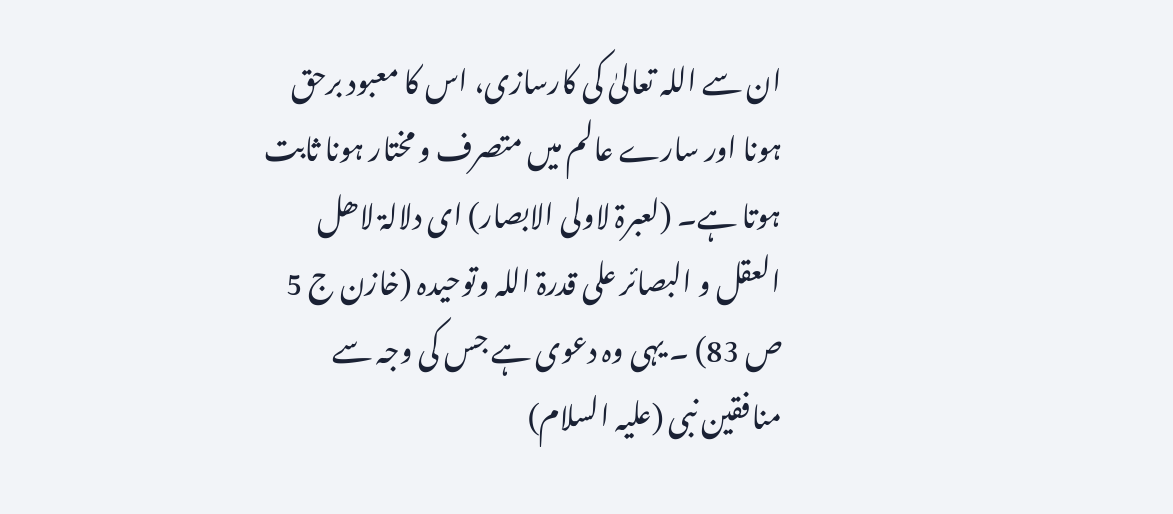ان سے اللہ تعالیٰ کی کارسازی، اس کا معبود برحق ہونا اور سارے عالم میں متصرف و مختار ہونا ثابت ہوتا ہے۔ (لعبرۃ لاولی الابصار) ای دلالۃ لاھل العقل و البصائر علی قدرۃ اللہ وتوحیدہ (خازن ج 5 ص 83) ۔ یہی وہ دعوی ہے جس کی وجہ سے منافقین نبی (علیہ السلام)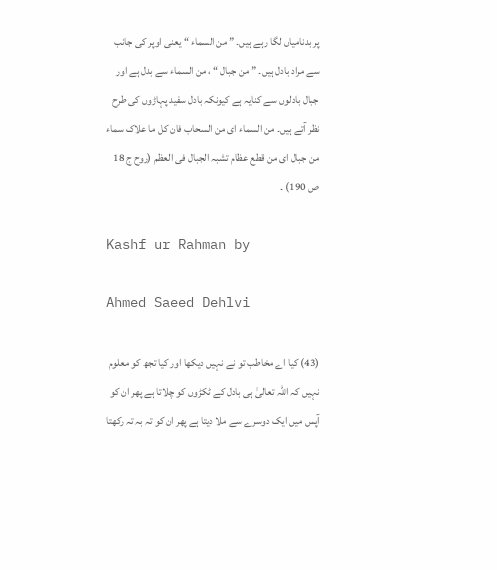پر بدنامیاں لگا رہے ہیں۔ ” من السماء “ یعنی اوپر کی جانب سے مراد بادل ہیں۔ ” من جبال “ ، من السماء سے بدل ہے اور جبال بادلوں سے کنایہ ہے کیونکہ بادل سفید پہاڑوں کی طرح نظر آتے ہیں۔ من السماء ای من السحاب فان کل ما علاک سماء من جبال ای من قطع عظام تشبہ الجبال فی العظم (روح ج 18 ص 190) ۔

Kashf ur Rahman by

Ahmed Saeed Dehlvi

(43) کیا اے مخاطب تو نے نہیں دیکھا اور کیا تجھ کو معلوم نہیں کہ اللہ تعالیٰ ہی بادل کے ٹکڑوں کو چلاتا ہے پھر ان کو آپس میں ایک دوسرے سے ملا دیتا ہے پھر ان کو تہ بہ تہ رکھتا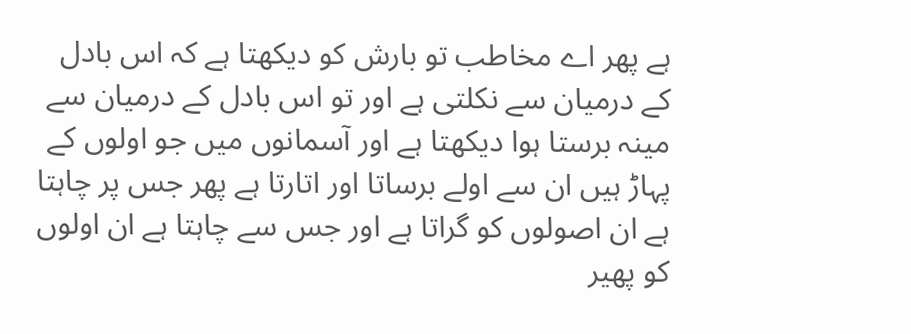ہے پھر اے مخاطب تو بارش کو دیکھتا ہے کہ اس بادل کے درمیان سے نکلتی ہے اور تو اس بادل کے درمیان سے مینہ برستا ہوا دیکھتا ہے اور آسمانوں میں جو اولوں کے پہاڑ ہیں ان سے اولے برساتا اور اتارتا ہے پھر جس پر چاہتا ہے ان اصولوں کو گراتا ہے اور جس سے چاہتا ہے ان اولوں کو پھیر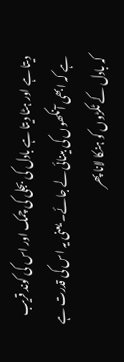دیتا ہے اور ہٹا دیتا ہے بادل کی بجلی کی چمک اور اس کی کوند قریب ہے کہ ابھی آنکھوں کی بینائی لے جائے۔ یعنی یہ اس کی قدرت ہے کہ بادل کے ٹکڑوں کو ہنکا لانا پھر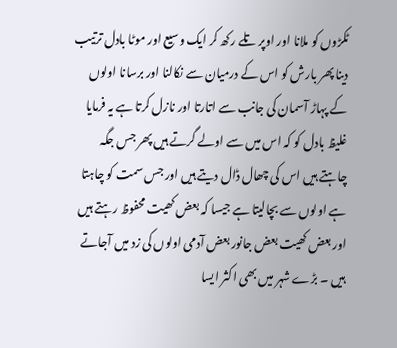ٹکڑوں کو ملانا اور اوپر تلے رکھ کر ایک وسیع اور موٹا بادل ترتیب دینا پھر بارش کو اس کے درمیان سے نکالنا اور برسانا اولوں کے پہاڑ آسمان کی جانب سے اتارتا اور نازل کرتا ہے یہ فرمایا غلیظ بادل کو کہ اس میں سے اولے گرتے ہیں پھر جس جگہ چاہتے ہیں اس کی چھال ڈال دیتے ہیں اور جس سمت کو چاہتا ہے اولوں سے بچالیتا ہے جیسا کہ بعض کھیت محفوظ رہتے ہیں اور بعض کھیت بعض جانور بعض آدمی اولوں کی زد میں آجاتے ہیں ۔ بڑے شہر میں بھی اکثر ایسا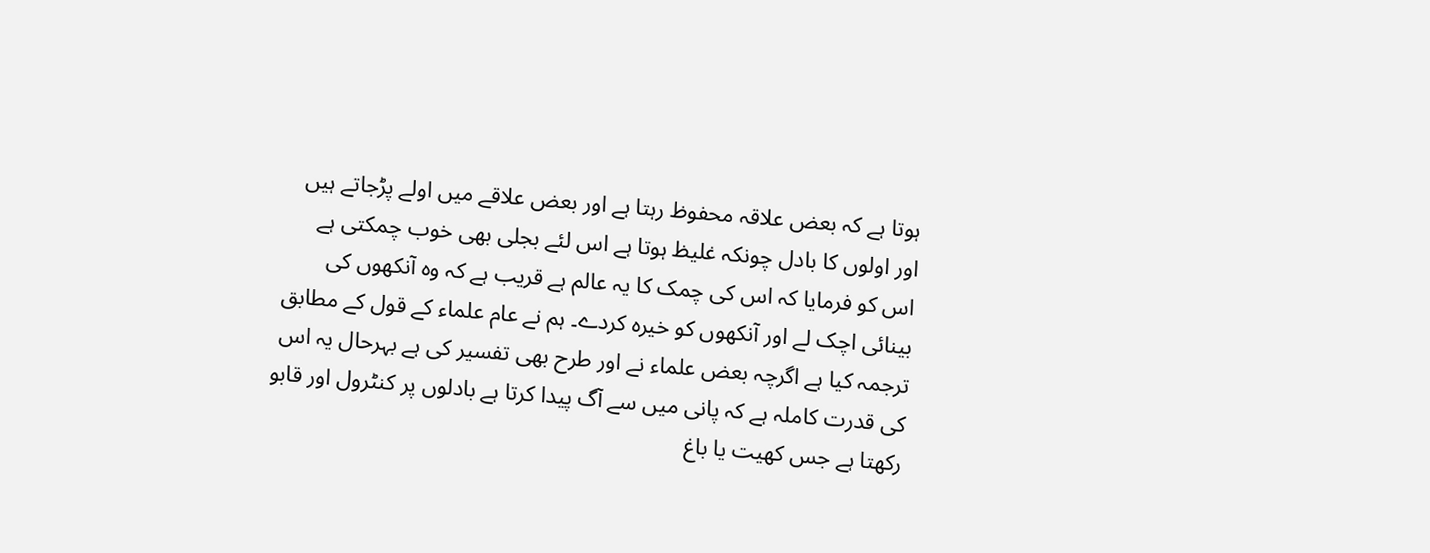ہوتا ہے کہ بعض علاقہ محفوظ رہتا ہے اور بعض علاقے میں اولے پڑجاتے ہیں اور اولوں کا بادل چونکہ غلیظ ہوتا ہے اس لئے بجلی بھی خوب چمکتی ہے اس کو فرمایا کہ اس کی چمک کا یہ عالم ہے قریب ہے کہ وہ آنکھوں کی بینائی اچک لے اور آنکھوں کو خیرہ کردے۔ ہم نے عام علماء کے قول کے مطابق ترجمہ کیا ہے اگرچہ بعض علماء نے اور طرح بھی تفسیر کی ہے بہرحال یہ اس کی قدرت کاملہ ہے کہ پانی میں سے آگ پیدا کرتا ہے بادلوں پر کنٹرول اور قابو رکھتا ہے جس کھیت یا باغ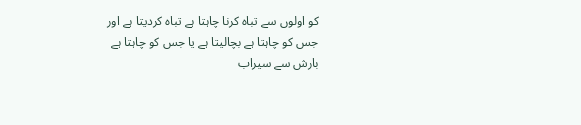کو اولوں سے تباہ کرنا چاہتا ہے تباہ کردیتا ہے اور جس کو چاہتا ہے بچالیتا ہے یا جس کو چاہتا ہے بارش سے سیراب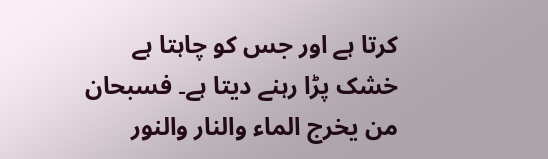کرتا ہے اور جس کو چاہتا ہے خشک پڑا رہنے دیتا ہے۔ فسبحان من یخرج الماء والنار والنور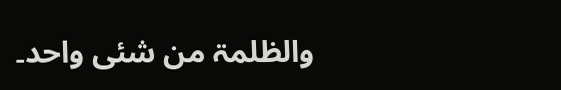والظلمۃ من شئی واحد۔